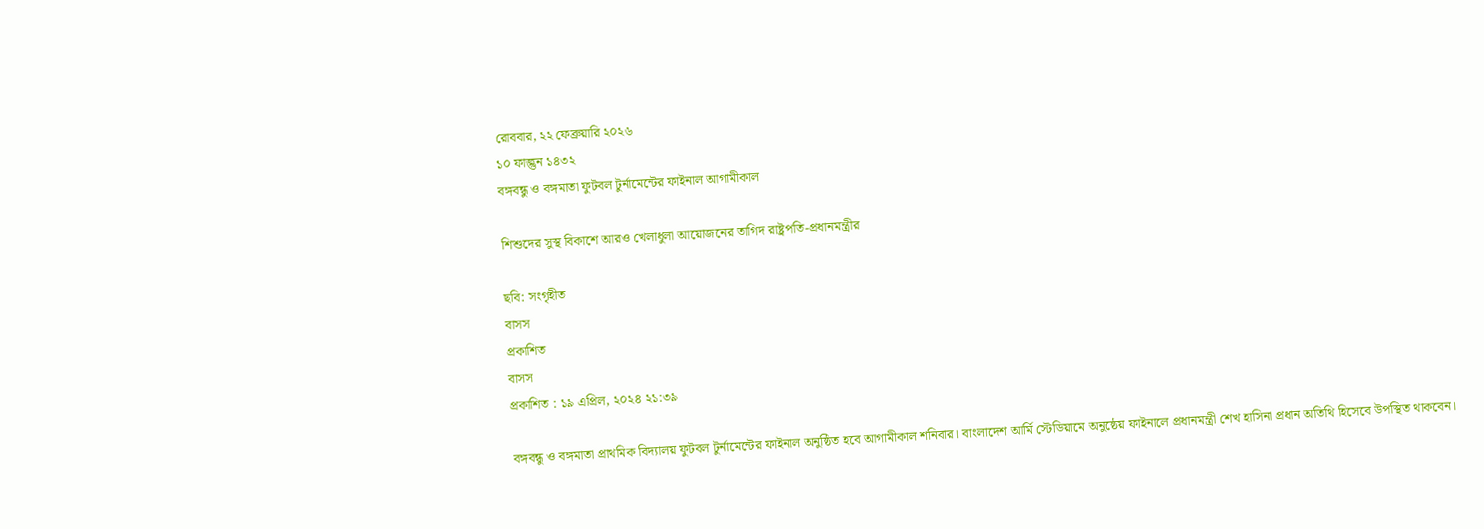রোববার, ২২ ফেব্রুয়ারি ২০২৬
১০ ফাল্গুন ১৪৩২
বঙ্গবন্ধু ও বঙ্গমাতা ফুটবল টুর্নামেন্টের ফাইনাল আগামীকাল

শিশুদের সুস্থ বিকাশে আরও খেলাধুলা আয়োজনের তাগিদ রাষ্ট্রপতি-প্রধানমন্ত্রীর

ছবি: সংগৃহীত
বাসস
প্রকাশিত
বাসস
প্রকাশিত : ১৯ এপ্রিল, ২০২৪ ২১:৩৯

বঙ্গবন্ধু ও বঙ্গমাতা প্রাথমিক বিদ্যালয় ফুটবল টুর্নামেন্টের ফাইনাল অনুষ্ঠিত হবে আগামীকাল শনিবার। বাংলাদেশ আর্মি স্টেডিয়ামে অনুষ্ঠেয় ফাইনালে প্রধানমন্ত্রী শেখ হাসিনা প্রধান অতিথি হিসেবে উপস্থিত থাকবেন।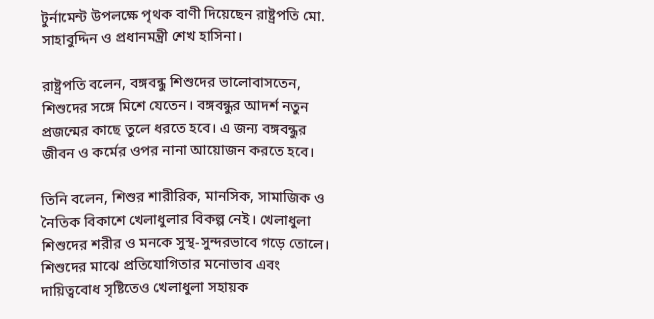টুর্নামেন্ট উপলক্ষে পৃথক বাণী দিয়েছেন রাষ্ট্রপতি মো. সাহাবুদ্দিন ও প্রধানমন্ত্রী শেখ হাসিনা।

রাষ্ট্রপতি বলেন, বঙ্গবন্ধু শিশুদের ভালোবাসতেন, শিশুদের সঙ্গে মিশে যেতেন। বঙ্গবন্ধুর আদর্শ নতুন প্রজন্মের কাছে তুলে ধরতে হবে। এ জন্য বঙ্গবন্ধুর জীবন ও কর্মের ওপর নানা আয়োজন করতে হবে।

তিনি বলেন, শিশুর শারীরিক, মানসিক, সামাজিক ও নৈতিক বিকাশে খেলাধুলার বিকল্প নেই। খেলাধুলা শিশুদের শরীর ও মনকে সুস্থ-সুন্দরভাবে গড়ে তোলে। শিশুদের মাঝে প্রতিযোগিতার মনোভাব এবং দায়িত্ববোধ সৃষ্টিতেও খেলাধুলা সহায়ক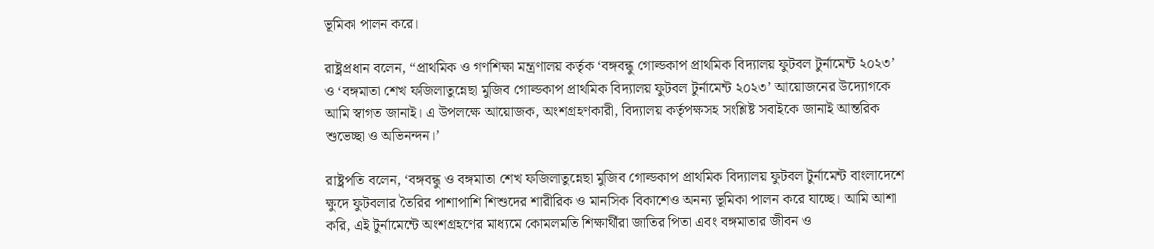ভূমিকা পালন করে।

রাষ্ট্রপ্রধান বলেন, “প্রাথমিক ও গণশিক্ষা মন্ত্রণালয় কর্তৃক ‘বঙ্গবন্ধু গোল্ডকাপ প্রাথমিক বিদ্যালয় ফুটবল টুর্নামেন্ট ২০২৩’ ও ‘বঙ্গমাতা শেখ ফজিলাতুন্নেছা মুজিব গোল্ডকাপ প্রাথমিক বিদ্যালয় ফুটবল টুর্নামেন্ট ২০২৩’ আয়োজনের উদ্যোগকে আমি স্বাগত জানাই। এ উপলক্ষে আয়োজক, অংশগ্রহণকারী, বিদ্যালয় কর্তৃপক্ষসহ সংশ্লিষ্ট সবাইকে জানাই আন্তরিক শুভেচ্ছা ও অভিনন্দন।’

রাষ্ট্রপতি বলেন, ‘বঙ্গবন্ধু ও বঙ্গমাতা শেখ ফজিলাতুন্নেছা মুজিব গোল্ডকাপ প্রাথমিক বিদ্যালয় ফুটবল টুর্নামেন্ট বাংলাদেশে ক্ষুদে ফুটবলার তৈরির পাশাপাশি শিশুদের শারীরিক ও মানসিক বিকাশেও অনন্য ভূমিকা পালন করে যাচ্ছে। আমি আশা করি, এই টুর্নামেন্টে অংশগ্রহণের মাধ্যমে কোমলমতি শিক্ষার্থীরা জাতির পিতা এবং বঙ্গমাতার জীবন ও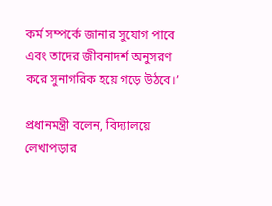কর্ম সম্পর্কে জানার সুযোগ পাবে এবং তাদের জীবনাদর্শ অনুসরণ করে সুনাগরিক হয়ে গড়ে উঠবে।’

প্রধানমন্ত্রী বলেন, বিদ্যালয়ে লেখাপড়ার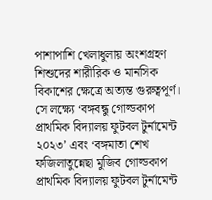পাশাপাশি খেলাধুলায় অংশগ্রহণ শিশুদের শারীরিক ও মানসিক বিকাশের ক্ষেত্রে অত্যন্ত গুরুত্বপূর্ণ। সে লক্ষ্যে ‘বঙ্গবন্ধু গোল্ডকাপ প্রাথমিক বিদ্যালয় ফুটবল টুর্নামেন্ট ২০২৩’ এবং ‘বঙ্গমাতা শেখ ফজিলাতুন্নেছা মুজিব গোল্ডকাপ প্রাথমিক বিদ্যালয় ফুটবল টুর্নামেন্ট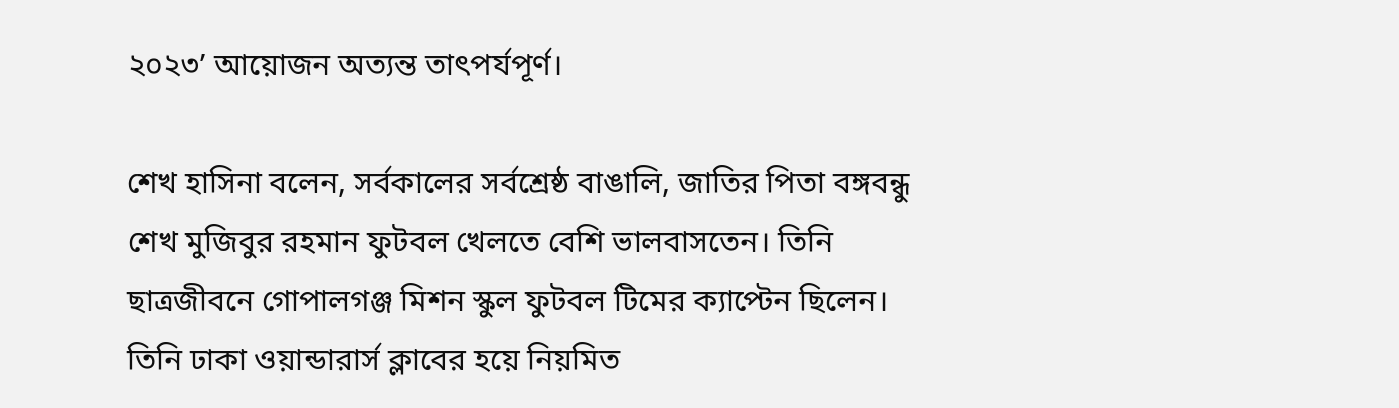২০২৩’ আয়োজন অত্যন্ত তাৎপর্যপূর্ণ।

শেখ হাসিনা বলেন, সর্বকালের সর্বশ্রেষ্ঠ বাঙালি, জাতির পিতা বঙ্গবন্ধু শেখ মুজিবুর রহমান ফুটবল খেলতে বেশি ভালবাসতেন। তিনি ছাত্রজীবনে গোপালগঞ্জ মিশন স্কুল ফুটবল টিমের ক্যাপ্টেন ছিলেন। তিনি ঢাকা ওয়ান্ডারার্স ক্লাবের হয়ে নিয়মিত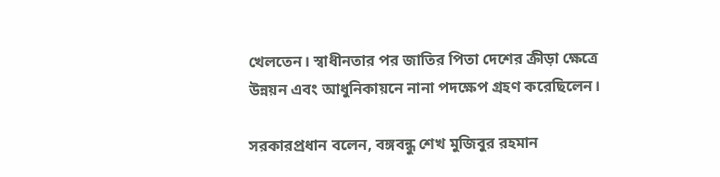খেলতেন। স্বাধীনতার পর জাতির পিতা দেশের ক্রীড়া ক্ষেত্রে উন্নয়ন এবং আধুনিকায়নে নানা পদক্ষেপ গ্রহণ করেছিলেন।

সরকারপ্রধান বলেন, বঙ্গবন্ধু শেখ মুজিবুর রহমান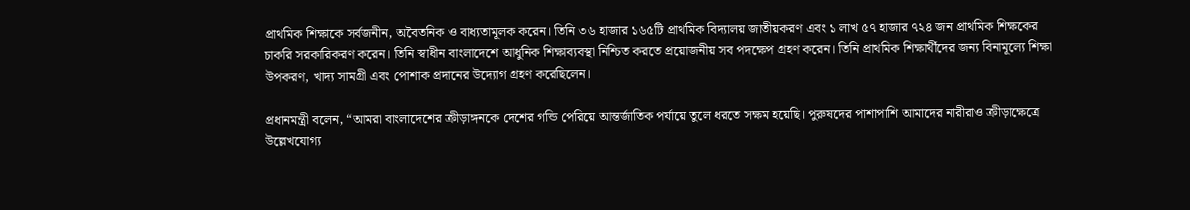প্রাথমিক শিক্ষাকে সর্বজনীন, অবৈতনিক ও বাধ্যতামূলক করেন। তিনি ৩৬ হাজার ১৬৫টি প্রাথমিক বিদ্যালয় জাতীয়করণ এবং ১ লাখ ৫৭ হাজার ৭২৪ জন প্রাথমিক শিক্ষকের চাকরি সরকারিকরণ করেন। তিনি স্বাধীন বাংলাদেশে আধুনিক শিক্ষাব্যবস্থা নিশ্চিত করতে প্রয়োজনীয় সব পদক্ষেপ গ্রহণ করেন। তিনি প্রাথমিক শিক্ষার্থীদের জন্য বিনামূল্যে শিক্ষা উপকরণ, খাদ্য সামগ্রী এবং পোশাক প্রদানের উদ্যোগ গ্রহণ করেছিলেন।

প্রধানমন্ত্রী বলেন, “আমরা বাংলাদেশের ক্রীড়াঙ্গনকে দেশের গন্ডি পেরিয়ে আন্তর্জাতিক পর্যায়ে তুলে ধরতে সক্ষম হয়েছি। পুরুষদের পাশাপাশি আমাদের নারীরাও ক্রীড়াক্ষেত্রে উল্লেখযোগ্য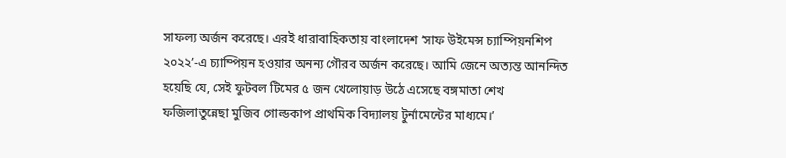সাফল্য অর্জন করেছে। এরই ধারাবাহিকতায় বাংলাদেশ ‘সাফ উইমেন্স চ্যাম্পিয়নশিপ ২০২২’-এ চ্যাম্পিয়ন হওয়ার অনন্য গৌরব অর্জন করেছে। আমি জেনে অত্যন্ত আনন্দিত হয়েছি যে, সেই ফুটবল টিমের ৫ জন খেলোয়াড় উঠে এসেছে বঙ্গমাতা শেখ ফজিলাতুন্নেছা মুজিব গোল্ডকাপ প্রাথমিক বিদ্যালয় টুর্নামেন্টের মাধ্যমে।’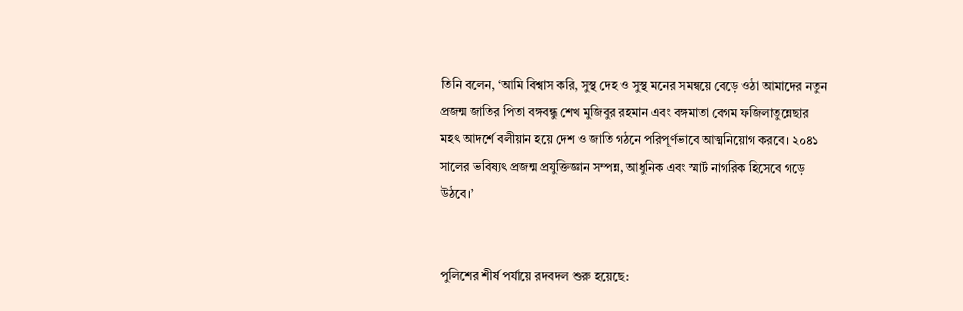তিনি বলেন, ‘আমি বিশ্বাস করি, সুস্থ দেহ ও সুস্থ মনের সমন্বয়ে বেড়ে ওঠা আমাদের নতুন প্রজন্ম জাতির পিতা বঙ্গবন্ধু শেখ মুজিবুর রহমান এবং বঙ্গমাতা বেগম ফজিলাতুন্নেছার মহৎ আদর্শে বলীয়ান হয়ে দেশ ও জাতি গঠনে পরিপূর্ণভাবে আত্মনিয়োগ করবে। ২০৪১ সালের ভবিষ্যৎ প্রজন্ম প্রযুক্তিজ্ঞান সম্পন্ন, আধুনিক এবং স্মার্ট নাগরিক হিসেবে গড়ে উঠবে।’


পুলিশের শীর্ষ পর্যায়ে রদবদল শুরু হয়েছে: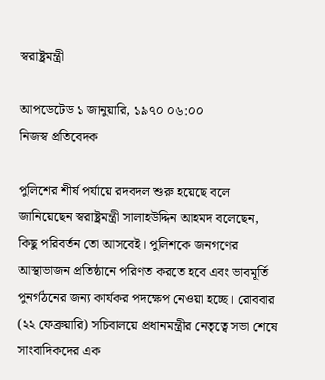স্বরাষ্ট্রমন্ত্রী

আপডেটেড ১ জানুয়ারি, ১৯৭০ ০৬:০০
নিজস্ব প্রতিবেদক

পুলিশের শীর্ষ পর্যায়ে রদবদল শুরু হয়েছে বলে জানিয়েছেন স্বরাষ্ট্রমন্ত্রী সালাহউদ্দিন আহমদ বলেছেন, কিছু পরিবর্তন তো আসবেই। পুলিশকে জনগণের আস্থাভাজন প্রতিষ্ঠানে পরিণত করতে হবে এবং ভাবমূর্তি পুনর্গঠনের জন্য কার্যকর পদক্ষেপ নেওয়া হচ্ছে। রোববার (২২ ফেব্রুয়ারি) সচিবালয়ে প্রধানমন্ত্রীর নেতৃত্বে সভা শেষে সাংবাদিকদের এক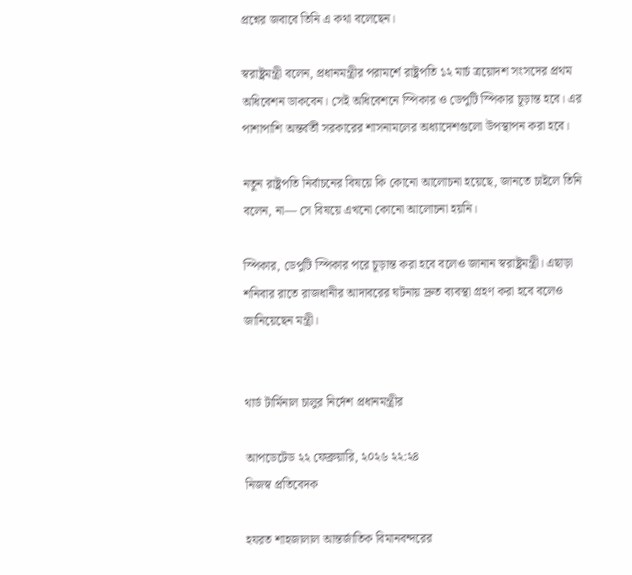প্রশ্নের জবাবে তিনি এ কথা বলেছেন।

স্বরাষ্ট্রমন্ত্রী বলেন, প্রধানমন্ত্রীর পরামর্শে রাষ্ট্রপতি ১২ মার্চ ত্রয়োদশ সংসদের প্রথম অধিবেশন ডাকবেন। সেই অধিবেশনে স্পিকার ও ডেপুটি স্পিকার চূড়ান্ত হবে। এর পাশাপাশি অন্তর্বর্তী সরকারের শাসনামলের অধ্যাদেশগুলো উপস্থাপন করা হবে।

নতুন রাষ্ট্রপতি নির্বাচনের বিষয়ে কি কোনো আলোচনা হয়েছে, জানতে চাইলে তিনি বলেন, না— সে বিষয়ে এখনো কোনো আলোচনা হয়নি।

স্পিকার, ডেপুটি স্পিকার পরে চূড়ান্ত করা হবে বলেও জানান স্বরাষ্ট্রমন্ত্রী। এছাড়া শনিবার রাতে রাজধানীর আদাবরের ঘটনায় দ্রুত ব্যবস্থা গ্রহণ করা হবে বলেও জানিয়েছেন মন্ত্রী।


থার্ড টার্মিনাল চালুর নির্দেশ প্রধানমন্ত্রীর

আপডেটেড ২২ ফেব্রুয়ারি, ২০২৬ ২২:২৪
নিজস্ব প্রতিবেদক

হযরত শাহজালাল আন্তর্জাতিক বিমানবন্দরের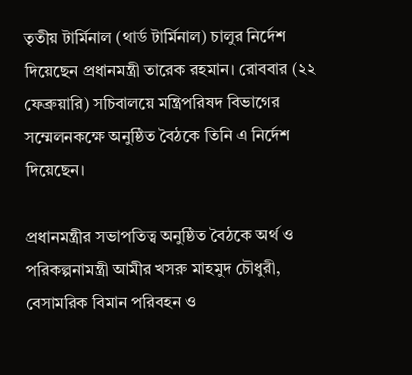তৃতীয় টার্মিনাল (থার্ড টার্মিনাল) চালুর নির্দেশ দিয়েছেন প্রধানমন্ত্রী তারেক রহমান। রোববার (২২ ফেব্রুয়ারি) সচিবালয়ে মন্ত্রিপরিষদ বিভাগের সম্মেলনকক্ষে অনুষ্ঠিত বৈঠকে তিনি এ নির্দেশ দিয়েছেন।

প্রধানমন্ত্রীর সভাপতিত্ব অনুষ্ঠিত বৈঠকে অর্থ ও পরিকল্পনামন্ত্রী আমীর খসরু মাহমুদ চৌধুরী, বেসামরিক বিমান পরিবহন ও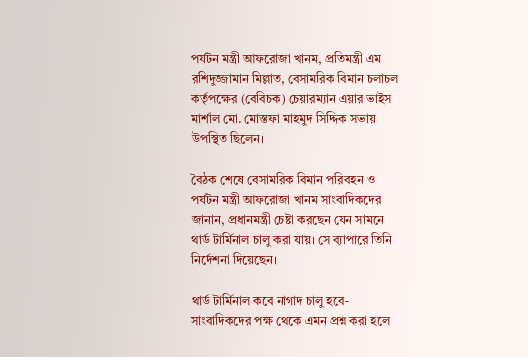পর্যটন মন্ত্রী আফরোজা খানম, প্রতিমন্ত্রী এম রশিদুজ্জামান মিল্লাত, বেসামরিক বিমান চলাচল কর্তৃপক্ষের (বেবিচক) চেয়ারম্যান এয়ার ভাইস মার্শাল মো. মোস্তফা মাহমুদ সিদ্দিক সভায় উপস্থিত ছিলেন।

বৈঠক শেষে বেসামরিক বিমান পরিবহন ও পর্যটন মন্ত্রী আফরোজা খানম সাংবাদিকদের জানান, প্রধানমন্ত্রী চেষ্টা করছেন যেন সামনে থার্ড টার্মিনাল চালু করা যায়। সে ব্যাপারে তিনি নির্দেশনা দিয়েছেন।

থার্ড টার্মিনাল কবে নাগাদ চালু হবে- সাংবাদিকদের পক্ষ থেকে এমন প্রশ্ন করা হলে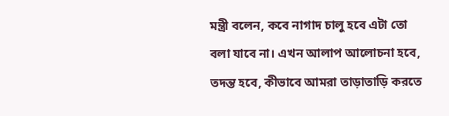মন্ত্রী বলেন, কবে নাগাদ চালু হবে এটা তো বলা যাবে না। এখন আলাপ আলোচনা হবে, তদন্ত হবে, কীভাবে আমরা তাড়াতাড়ি করতে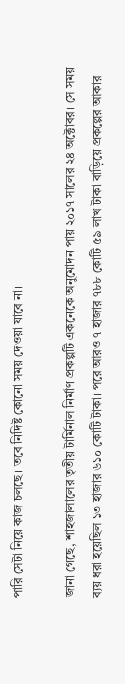পারি সেটা নিয়ে কাজ চলছে। তবে নিদিষ্ট কোনো সময় দেওয়া যাবে না।

জানা গেছে, শাহজালালের তৃতীয় টার্মিনাল নির্মাণ প্রকল্পটি একনেকে অনুমোদন পায় ২০১৭ সালের ২৪ অক্টোবর। সে সময় ব্যয় ধরা হয়েছিল ১৩ হাজার ৬১০ কোটি টাকা। পরে আরও ৭ হাজার ৭৮৮ কোটি ৫৯ লাখ টাকা বাড়িয়ে প্রকল্পের আকার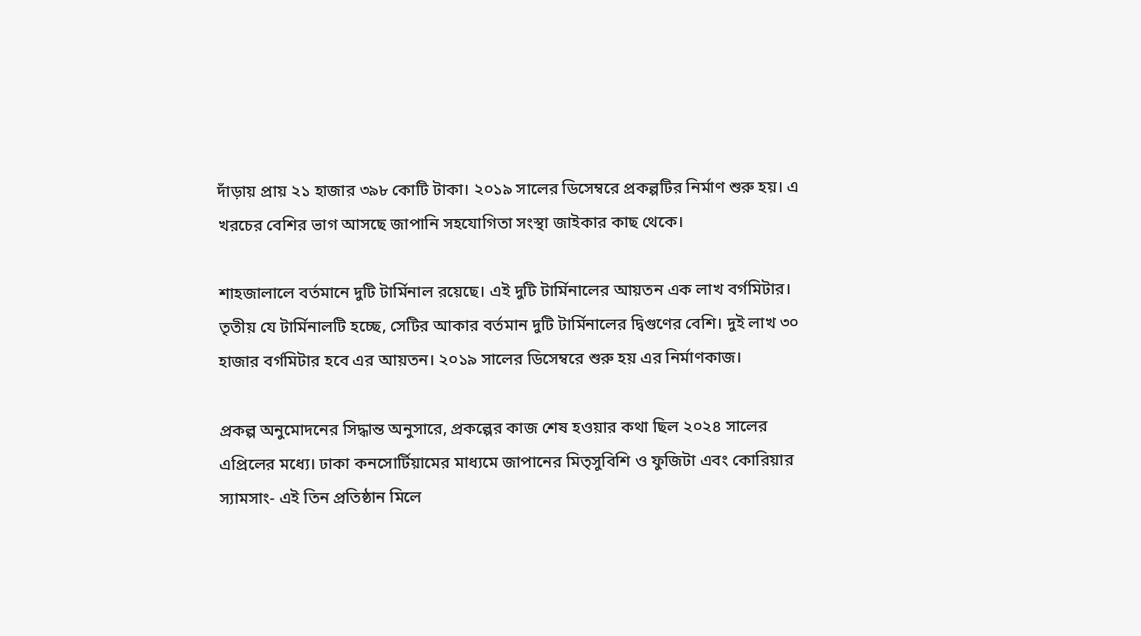দাঁড়ায় প্রায় ২১ হাজার ৩৯৮ কোটি টাকা। ২০১৯ সালের ডিসেম্বরে প্রকল্পটির নির্মাণ শুরু হয়। এ খরচের বেশির ভাগ আসছে জাপানি সহযোগিতা সংস্থা জাইকার কাছ থেকে।

শাহজালালে বর্তমানে দুটি টার্মিনাল রয়েছে। এই দুটি টার্মিনালের আয়তন এক লাখ বর্গমিটার। তৃতীয় যে টার্মিনালটি হচ্ছে, সেটির আকার বর্তমান দুটি টার্মিনালের দ্বিগুণের বেশি। দুই লাখ ৩০ হাজার বর্গমিটার হবে এর আয়তন। ২০১৯ সালের ডিসেম্বরে শুরু হয় এর নির্মাণকাজ।

প্রকল্প অনুমোদনের সিদ্ধান্ত অনুসারে, প্রকল্পের কাজ শেষ হওয়ার কথা ছিল ২০২৪ সালের এপ্রিলের মধ্যে। ঢাকা কনসোর্টিয়ামের মাধ্যমে জাপানের মিত্সুবিশি ও ফুজিটা এবং কোরিয়ার স্যামসাং- এই তিন প্রতিষ্ঠান মিলে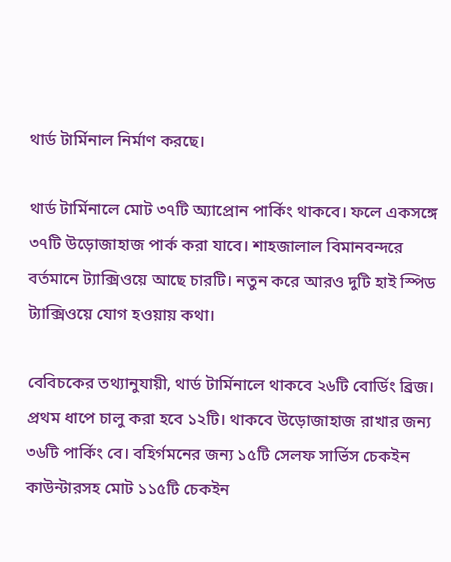থার্ড টার্মিনাল নির্মাণ করছে।

থার্ড টার্মিনালে মোট ৩৭টি অ্যাপ্রোন পার্কিং থাকবে। ফলে একসঙ্গে ৩৭টি উড়োজাহাজ পার্ক করা যাবে। শাহজালাল বিমানবন্দরে বর্তমানে ট্যাক্সিওয়ে আছে চারটি। নতুন করে আরও দুটি হাই স্পিড ট্যাক্সিওয়ে যোগ হওয়ায় কথা।

বেবিচকের তথ্যানুযায়ী, থার্ড টার্মিনালে থাকবে ২৬টি বোর্ডিং ব্রিজ। প্রথম ধাপে চালু করা হবে ১২টি। থাকবে উড়োজাহাজ রাখার জন্য ৩৬টি পার্কিং বে। বহির্গমনের জন্য ১৫টি সেলফ সার্ভিস চেকইন কাউন্টারসহ মোট ১১৫টি চেকইন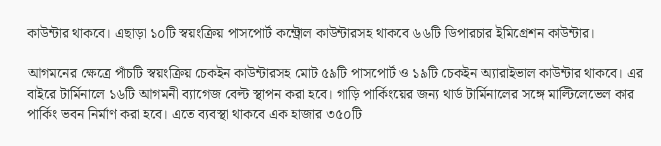কাউন্টার থাকবে। এছাড়া ১০টি স্বয়ংক্রিয় পাসপোর্ট কন্ট্রোল কাউন্টারসহ থাকবে ৬৬টি ডিপারচার ইমিগ্রেশন কাউন্টার।

আগমনের ক্ষেত্রে পাঁচটি স্বয়ংক্রিয় চেকইন কাউন্টারসহ মোট ৫৯টি পাসপোর্ট ও ১৯টি চেকইন অ্যারাইভাল কাউন্টার থাকবে। এর বাইরে টার্মিনালে ১৬টি আগমনী ব্যাগেজ বেল্ট স্থাপন করা হবে। গাড়ি পার্কিংয়ের জন্য থার্ড টার্মিনালের সঙ্গে মাল্টিলেভেল কার পার্কিং ভবন নির্মাণ করা হবে। এতে ব্যবস্থা থাকবে এক হাজার ৩৫০টি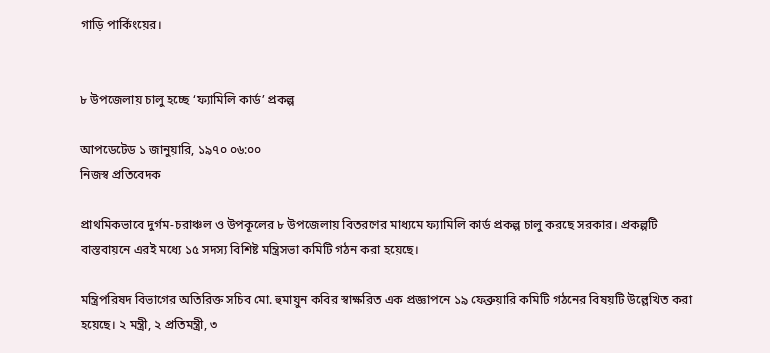গাড়ি পার্কিংয়ের।


৮ উপজেলায় চালু হচ্ছে ‘ফ্যামিলি কার্ড’ প্রকল্প

আপডেটেড ১ জানুয়ারি, ১৯৭০ ০৬:০০
নিজস্ব প্রতিবেদক

প্রাথমিকভাবে দুর্গম-চরাঞ্চল ও উপকূলের ৮ উপজেলায় বিতরণের মাধ্যমে ফ্যামিলি কার্ড প্রকল্প চালু করছে সরকার। প্রকল্পটি বাস্তবায়নে এরই মধ্যে ১৫ সদস্য বিশিষ্ট মন্ত্রিসভা কমিটি গঠন করা হয়েছে।

মন্ত্রিপরিষদ বিভাগের অতিরিক্ত সচিব মো. হুমায়ুন কবির স্বাক্ষরিত এক প্রজ্ঞাপনে ১৯ ফেব্রুয়ারি কমিটি গঠনের বিষয়টি উল্লেখিত করা হয়েছে। ২ মন্ত্রী, ২ প্রতিমন্ত্রী, ৩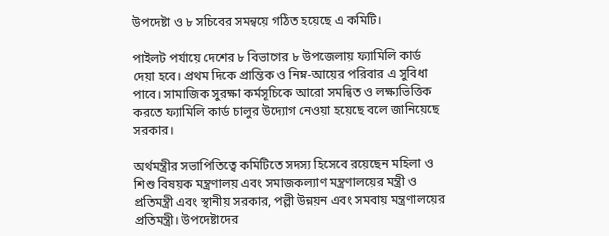উপদেষ্টা ও ৮ সচিবের সমন্বয়ে গঠিত হয়েছে এ কমিটি।

পাইলট পর্যায়ে দেশের ৮ বিভাগের ৮ উপজেলায় ফ্যামিলি কার্ড দেয়া হবে। প্রথম দিকে প্রান্তিক ও নিম্ন-আয়ের পরিবার এ সুবিধা পাবে। সামাজিক সুরক্ষা কর্মসূচিকে আরো সমন্বিত ও লক্ষ্যভিত্তিক করতে ফ্যামিলি কার্ড চালুর উদ্যোগ নেওয়া হয়েছে বলে জানিয়েছে সরকার।

অর্থমন্ত্রীর সভাপিতিত্বে কমিটিতে সদস্য হিসেবে রয়েছেন মহিলা ও শিশু বিষয়ক মন্ত্রণালয় এবং সমাজকল্যাণ মন্ত্রণালয়ের মন্ত্রী ও প্রতিমন্ত্রী এবং স্থানীয় সরকার, পল্লী উন্নয়ন এবং সমবায় মন্ত্রণালয়ের প্রতিমন্ত্রী। উপদেষ্টাদের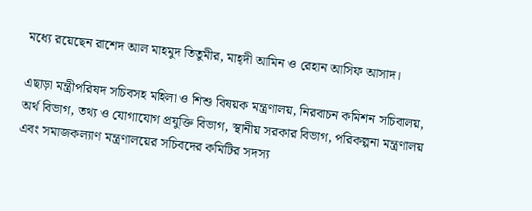মধ্যে রয়েছেন রাশেদ আল মাহমুদ তিতুমীর, মাহ্দী আমিন ও রেহান আসিফ আসাদ।

এছাড়া মন্ত্রীপরিষদ সচিবসহ মহিলা ও শিশু বিষয়ক মন্ত্রণালয়, নিরবাচন কমিশন সচিবালয়, অর্থ বিভাগ, তথ্য ও যোগাযোগ প্রযুক্তি বিভাগ, স্থানীয় সরকার বিভাগ, পরিকল্পনা মন্ত্রণালয় এবং সমাজকল্যাণ মন্ত্রণালয়ের সচিবদের কমিটির সদস্য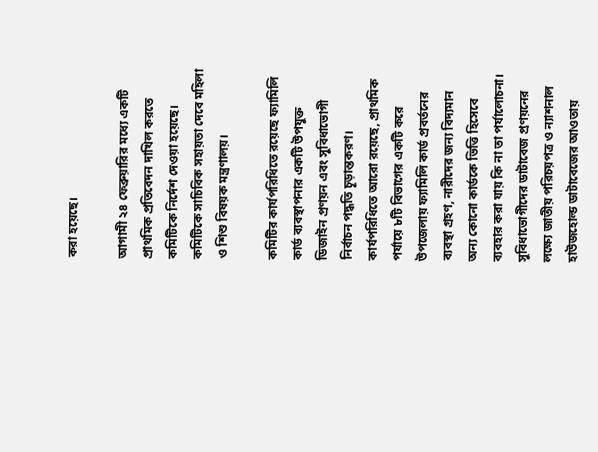করা হয়েছে।

আগামী ২৪ ফেব্রুয়ারির মধ্যে একটি প্রাথমিক প্রতিবেদন দাখিল করতে কমিটিকে নির্দেশ দেওয়া হয়েছে। কমিটিকে সাচিবিক সহায়তা দেবে মহিলা ও শিশু বিষয়ক মন্ত্রণালয়।

কমিটির কার্যপরিধিতে রয়েছে ফ্যামিলি কার্ড ব্যবস্থাপনার একটি উপযুক্ত ডিজাইন প্রণয়ন এবং সুবিধাভোগী নির্বাচন পদ্ধতি চূড়ান্তকরণ। কার্যপরিধিতে আরো রয়েছে, প্রাথমিক পর্যায়ে ৮টি বিভাগের একটি করে উপজেলায় ফ্যামিলি কার্ড প্রবর্তনের ব্যবস্থা গ্রহণ, নারীদের জন্য বিদ্যমান অন্য কোনো কার্ডকে ভিত্তি হিসেবে ব্যবহার করা যায় কি না তা পর্যালোচনা। সুবিধাভোগীদের ডাটাবেজ প্রণয়নের লক্ষ্যে জাতীয় পরিচয়পত্র ও ন্যাশনাল হাউজহোল্ড ডাটাবেজের আওতায়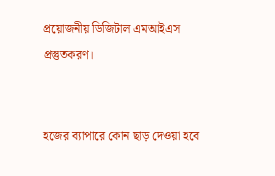প্রয়োজনীয় ডিজিটাল এমআইএস প্রস্তুতকরণ।


হজের ব্যাপারে কোন ছাড় দেওয়া হবে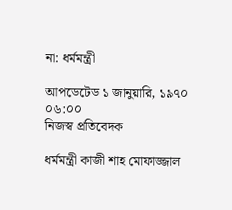না: ধর্মমন্ত্রী

আপডেটেড ১ জানুয়ারি, ১৯৭০ ০৬:০০
নিজস্ব প্রতিবেদক

ধর্মমন্ত্রী কাজী শাহ মোফাজ্জাল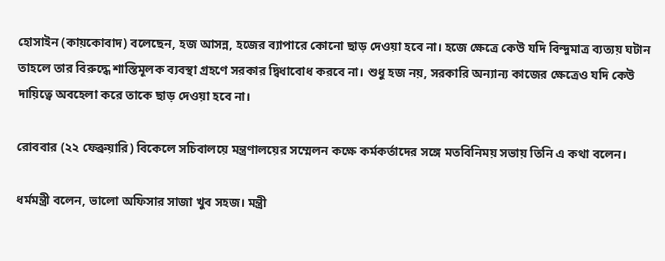হোসাইন (কায়কোবাদ) বলেছেন, হজ আসন্ন, হজের ব্যাপারে কোনো ছাড় দেওয়া হবে না। হজে ক্ষেত্রে কেউ যদি বিন্দুমাত্র ব্যত্যয় ঘটান তাহলে তার বিরুদ্ধে শাস্তিমূলক ব্যবস্থা গ্রহণে সরকার দ্বিধাবোধ করবে না। শুধু হজ নয়, সরকারি অন্যান্য কাজের ক্ষেত্রেও যদি কেউ দায়িত্বে অবহেলা করে তাকে ছাড় দেওয়া হবে না।

রোববার (২২ ফেব্রুয়ারি) বিকেলে সচিবালয়ে মন্ত্রণালয়ের সম্মেলন কক্ষে কর্মকর্তাদের সঙ্গে মতবিনিময় সভায় তিনি এ কথা বলেন।

ধর্মমন্ত্রী বলেন, ভালো অফিসার সাজা খুব সহজ। মন্ত্রী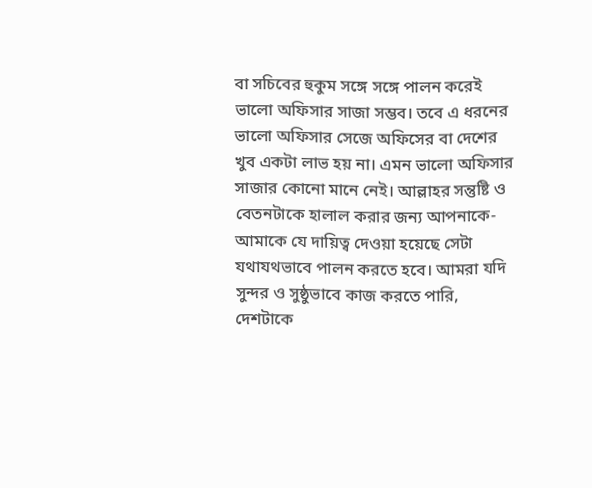বা সচিবের হুকুম সঙ্গে সঙ্গে পালন করেই ভালো অফিসার সাজা সম্ভব। তবে এ ধরনের ভালো অফিসার সেজে অফিসের বা দেশের খুব একটা লাভ হয় না। এমন ভালো অফিসার সাজার কোনো মানে নেই। আল্লাহর সন্তুষ্টি ও বেতনটাকে হালাল করার জন্য আপনাকে-আমাকে যে দায়িত্ব দেওয়া হয়েছে সেটা যথাযথভাবে পালন করতে হবে। আমরা যদি সুন্দর ও সুষ্ঠুভাবে কাজ করতে পারি, দেশটাকে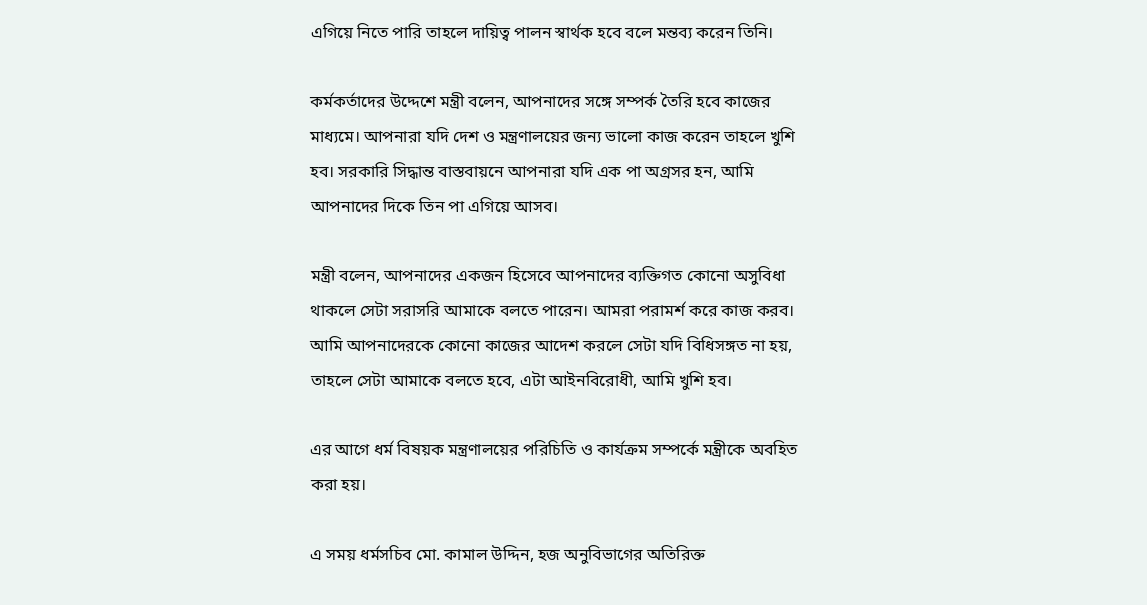এগিয়ে নিতে পারি তাহলে দায়িত্ব পালন স্বার্থক হবে বলে মন্তব্য করেন তিনি।

কর্মকর্তাদের উদ্দেশে মন্ত্রী বলেন, আপনাদের সঙ্গে সম্পর্ক তৈরি হবে কাজের মাধ্যমে। আপনারা যদি দেশ ও মন্ত্রণালয়ের জন্য ভালো কাজ করেন তাহলে খুশি হব। সরকারি সিদ্ধান্ত বাস্তবায়নে আপনারা যদি এক পা অগ্রসর হন, আমি আপনাদের দিকে তিন পা এগিয়ে আসব।

মন্ত্রী বলেন, আপনাদের একজন হিসেবে আপনাদের ব্যক্তিগত কোনো অসুবিধা থাকলে সেটা সরাসরি আমাকে বলতে পারেন। আমরা পরামর্শ করে কাজ করব। আমি আপনাদেরকে কোনো কাজের আদেশ করলে সেটা যদি বিধিসঙ্গত না হয়, তাহলে সেটা আমাকে বলতে হবে, এটা আইনবিরোধী, আমি খুশি হব।

এর আগে ধর্ম বিষয়ক মন্ত্রণালয়ের পরিচিতি ও কার্যক্রম সম্পর্কে মন্ত্রীকে অবহিত করা হয়।

এ সময় ধর্মসচিব মো. কামাল উদ্দিন, হজ অনুবিভাগের অতিরিক্ত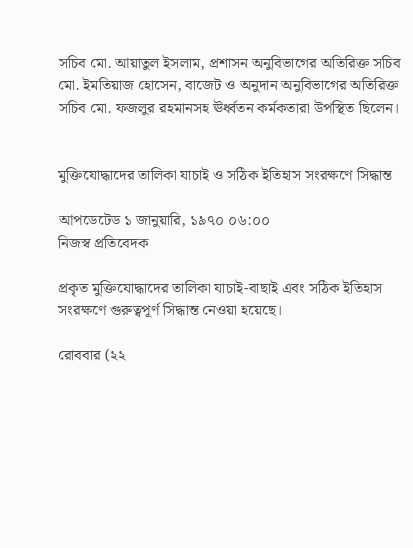সচিব মো. আয়াতুল ইসলাম, প্রশাসন অনুবিভাগের অতিরিক্ত সচিব মো. ইমতিয়াজ হোসেন, বাজেট ও অনুদান অনুবিভাগের অতিরিক্ত সচিব মো. ফজলুর রহমানসহ ঊর্ধ্বতন কর্মকতারা উপস্থিত ছিলেন।


মুক্তিযোদ্ধাদের তালিকা যাচাই ও সঠিক ইতিহাস সংরক্ষণে সিদ্ধান্ত

আপডেটেড ১ জানুয়ারি, ১৯৭০ ০৬:০০
নিজস্ব প্রতিবেদক

প্রকৃত মুক্তিযোদ্ধাদের তালিকা যাচাই-বাছাই এবং সঠিক ইতিহাস সংরক্ষণে গুরুত্বপূর্ণ সিদ্ধান্ত নেওয়া হয়েছে।

রোববার (২২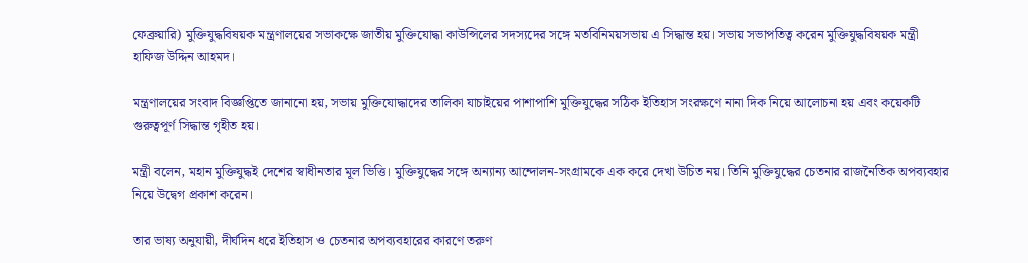ফেব্রুয়ারি) মুক্তিযুদ্ধবিষয়ক মন্ত্রণালয়ের সভাকক্ষে জাতীয় মুক্তিযোদ্ধা কাউন্সিলের সদস্যদের সঙ্গে মতবিনিময়সভায় এ সিদ্ধান্ত হয়। সভায় সভাপতিত্ব করেন মুক্তিযুদ্ধবিষয়ক মন্ত্রী হাফিজ উদ্দিন আহমদ।

মন্ত্রণালয়ের সংবাদ বিজ্ঞপ্তিতে জানানো হয়, সভায় মুক্তিযোদ্ধাদের তালিকা যাচাইয়ের পাশাপাশি মুক্তিযুদ্ধের সঠিক ইতিহাস সংরক্ষণে নানা দিক নিয়ে আলোচনা হয় এবং কয়েকটি গুরুত্বপূর্ণ সিদ্ধান্ত গৃহীত হয়।

মন্ত্রী বলেন, মহান মুক্তিযুদ্ধই দেশের স্বাধীনতার মূল ভিত্তি। মুক্তিযুদ্ধের সঙ্গে অন্যান্য আন্দোলন-সংগ্রামকে এক করে দেখা উচিত নয়। তিনি মুক্তিযুদ্ধের চেতনার রাজনৈতিক অপব্যবহার নিয়ে উদ্বেগ প্রকাশ করেন।

তার ভাষ্য অনুযায়ী, দীর্ঘদিন ধরে ইতিহাস ও চেতনার অপব্যবহারের কারণে তরুণ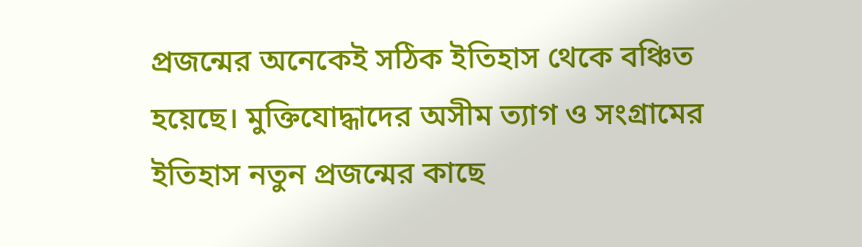প্রজন্মের অনেকেই সঠিক ইতিহাস থেকে বঞ্চিত হয়েছে। মুক্তিযোদ্ধাদের অসীম ত্যাগ ও সংগ্রামের ইতিহাস নতুন প্রজন্মের কাছে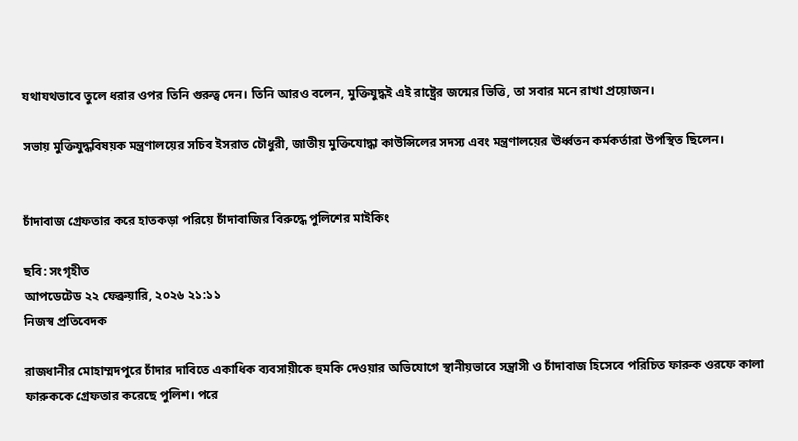যথাযথভাবে তুলে ধরার ওপর তিনি গুরুত্ব দেন। তিনি আরও বলেন, মুক্তিযুদ্ধই এই রাষ্ট্রের জন্মের ভিত্তি, তা সবার মনে রাখা প্রয়োজন।

সভায় মুক্তিযুদ্ধবিষয়ক মন্ত্রণালয়ের সচিব ইসরাত চৌধুরী, জাতীয় মুক্তিযোদ্ধা কাউন্সিলের সদস্য এবং মন্ত্রণালয়ের ঊর্ধ্বতন কর্মকর্তারা উপস্থিত ছিলেন।


চাঁদাবাজ গ্রেফতার করে হাতকড়া পরিয়ে চাঁদাবাজির বিরুদ্ধে পুলিশের মাইকিং

ছবি: সংগৃহীত
আপডেটেড ২২ ফেব্রুয়ারি, ২০২৬ ২১:১১
নিজস্ব প্রতিবেদক

রাজধানীর মোহাম্মদপুরে চাঁদার দাবিতে একাধিক ব্যবসায়ীকে হুমকি দেওয়ার অভিযোগে স্থানীয়ভাবে সন্ত্রাসী ও চাঁদাবাজ হিসেবে পরিচিত ফারুক ওরফে কালা ফারুককে গ্রেফতার করেছে পুলিশ। পরে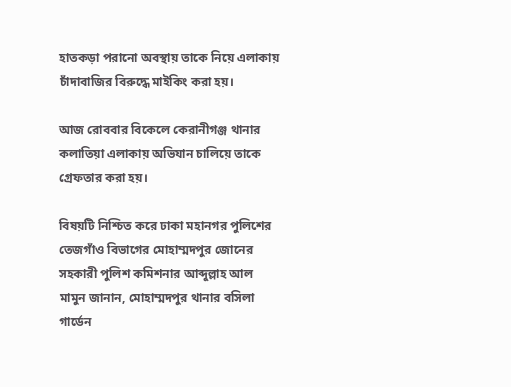হাতকড়া পরানো অবস্থায় তাকে নিয়ে এলাকায় চাঁদাবাজির বিরুদ্ধে মাইকিং করা হয়।

আজ রোববার বিকেলে কেরানীগঞ্জ থানার কলাতিয়া এলাকায় অভিযান চালিয়ে তাকে গ্রেফতার করা হয়।

বিষয়টি নিশ্চিত করে ঢাকা মহানগর পুলিশের তেজগাঁও বিভাগের মোহাম্মদপুর জোনের সহকারী পুলিশ কমিশনার আব্দুল্লাহ আল মামুন জানান, মোহাম্মদপুর থানার বসিলা গার্ডেন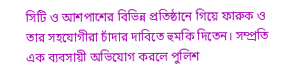সিটি ও আশপাশের বিভিন্ন প্রতিষ্ঠানে গিয়ে ফারুক ও তার সহযোগীরা চাঁদার দাবিতে হুমকি দিতেন। সম্প্রতি এক ব্যবসায়ী অভিযোগ করলে পুলিশ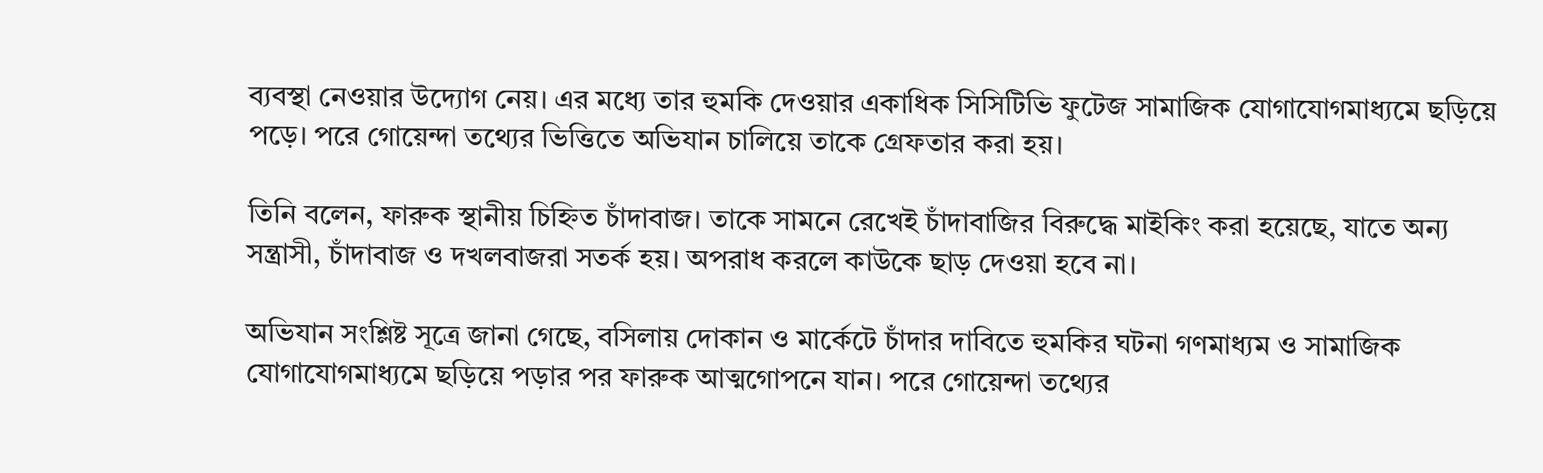ব্যবস্থা নেওয়ার উদ্যোগ নেয়। এর মধ্যে তার হুমকি দেওয়ার একাধিক সিসিটিভি ফুটেজ সামাজিক যোগাযোগমাধ্যমে ছড়িয়ে পড়ে। পরে গোয়েন্দা তথ্যের ভিত্তিতে অভিযান চালিয়ে তাকে গ্রেফতার করা হয়।

তিনি বলেন, ফারুক স্থানীয় চিহ্নিত চাঁদাবাজ। তাকে সামনে রেখেই চাঁদাবাজির বিরুদ্ধে মাইকিং করা হয়েছে, যাতে অন্য সন্ত্রাসী, চাঁদাবাজ ও দখলবাজরা সতর্ক হয়। অপরাধ করলে কাউকে ছাড় দেওয়া হবে না।

অভিযান সংশ্লিষ্ট সূত্রে জানা গেছে, বসিলায় দোকান ও মার্কেটে চাঁদার দাবিতে হুমকির ঘটনা গণমাধ্যম ও সামাজিক যোগাযোগমাধ্যমে ছড়িয়ে পড়ার পর ফারুক আত্মগোপনে যান। পরে গোয়েন্দা তথ্যের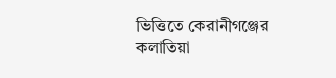ভিত্তিতে কেরানীগঞ্জের কলাতিয়া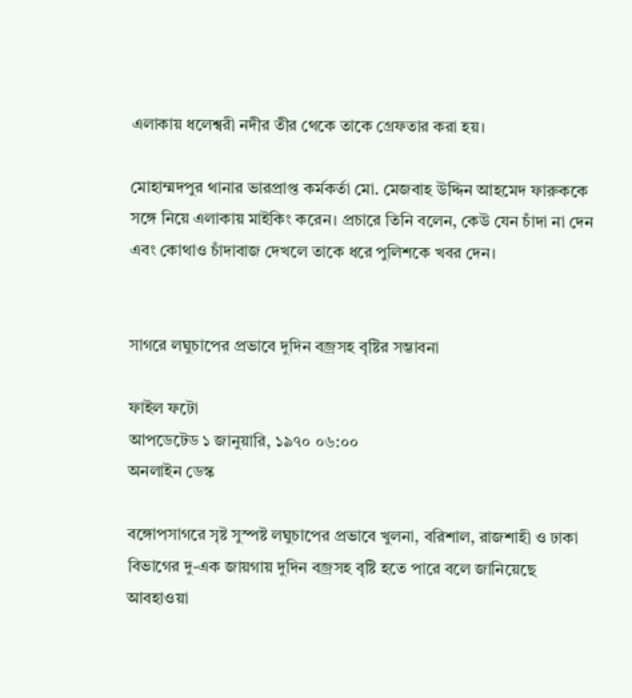এলাকায় ধলেশ্বরী নদীর তীর থেকে তাকে গ্রেফতার করা হয়।

মোহাম্মদপুর থানার ভারপ্রাপ্ত কর্মকর্তা মো. মেজবাহ উদ্দিন আহমেদ ফারুককে সঙ্গে নিয়ে এলাকায় মাইকিং করেন। প্রচারে তিনি বলেন, কেউ যেন চাঁদা না দেন এবং কোথাও চাঁদাবাজ দেখলে তাকে ধরে পুলিশকে খবর দেন।


সাগরে লঘুচাপের প্রভাবে দুদিন বজ্রসহ বৃষ্টির সম্ভাবনা

ফাইল ফটো
আপডেটেড ১ জানুয়ারি, ১৯৭০ ০৬:০০
অনলাইন ডেস্ক

বঙ্গোপসাগরে সৃষ্ট সুস্পষ্ট লঘুচাপের প্রভাবে খুলনা, বরিশাল, রাজশাহী ও ঢাকা বিভাগের দু-এক জায়গায় দুদিন বজ্রসহ বৃষ্টি হতে পারে বলে জানিয়েছে আবহাওয়া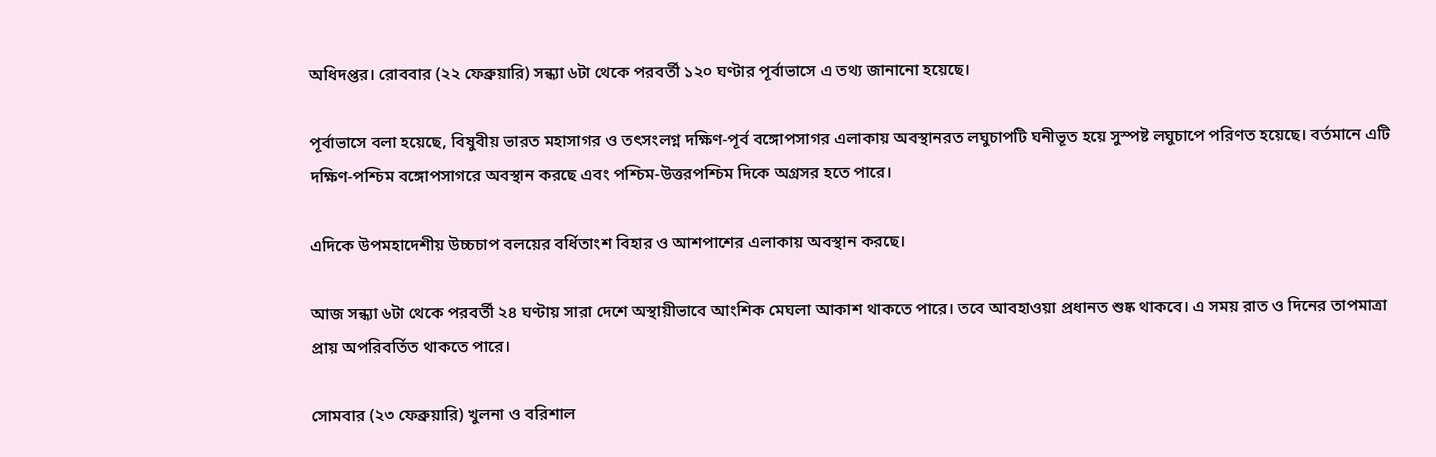অধিদপ্তর। রোববার (২২ ফেব্রুয়ারি) সন্ধ্যা ৬টা থেকে পরবর্তী ১২০ ঘণ্টার পূর্বাভাসে এ তথ্য জানানো হয়েছে।

পূর্বাভাসে বলা হয়েছে, বিষুবীয় ভারত মহাসাগর ও তৎসংলগ্ন দক্ষিণ-পূর্ব বঙ্গোপসাগর এলাকায় অবস্থানরত লঘুচাপটি ঘনীভূত হয়ে সুস্পষ্ট লঘুচাপে পরিণত হয়েছে। বর্তমানে এটি দক্ষিণ-পশ্চিম বঙ্গোপসাগরে অবস্থান করছে এবং পশ্চিম-উত্তরপশ্চিম দিকে অগ্রসর হতে পারে।

এদিকে উপমহাদেশীয় উচ্চচাপ বলয়ের বর্ধিতাংশ বিহার ও আশপাশের এলাকায় অবস্থান করছে।

আজ সন্ধ্যা ৬টা থেকে পরবর্তী ২৪ ঘণ্টায় সারা দেশে অস্থায়ীভাবে আংশিক মেঘলা আকাশ থাকতে পারে। তবে আবহাওয়া প্রধানত শুষ্ক থাকবে। এ সময় রাত ও দিনের তাপমাত্রা প্রায় অপরিবর্তিত থাকতে পারে।

সোমবার (২৩ ফেব্রুয়ারি) খুলনা ও বরিশাল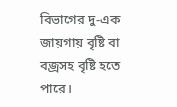বিভাগের দু-এক জায়গায় বৃষ্টি বা বজ্রসহ বৃষ্টি হতে পারে।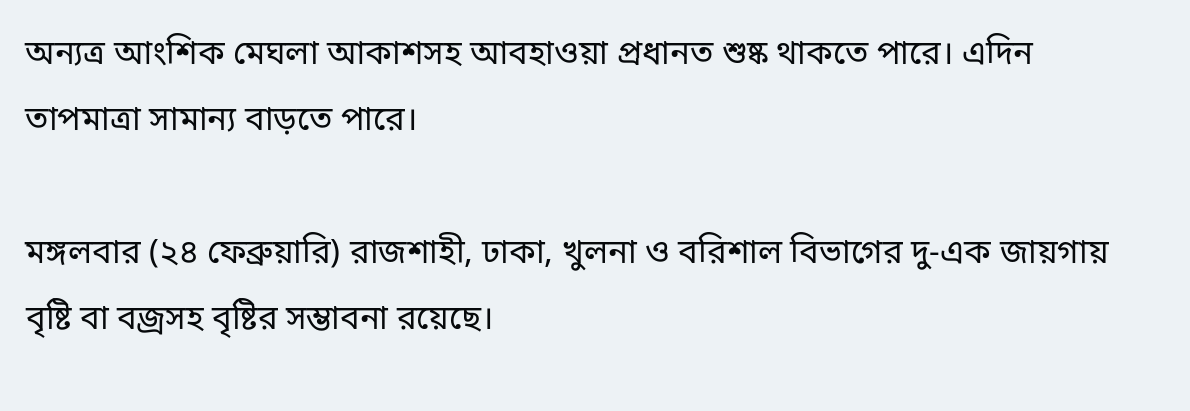অন্যত্র আংশিক মেঘলা আকাশসহ আবহাওয়া প্রধানত শুষ্ক থাকতে পারে। এদিন তাপমাত্রা সামান্য বাড়তে পারে।

মঙ্গলবার (২৪ ফেব্রুয়ারি) রাজশাহী, ঢাকা, খুলনা ও বরিশাল বিভাগের দু-এক জায়গায় বৃষ্টি বা বজ্রসহ বৃষ্টির সম্ভাবনা রয়েছে।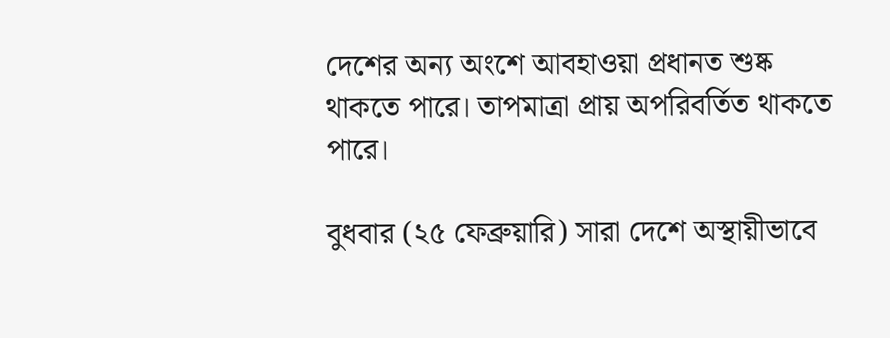দেশের অন্য অংশে আবহাওয়া প্রধানত শুষ্ক থাকতে পারে। তাপমাত্রা প্রায় অপরিবর্তিত থাকতে পারে।

বুধবার (২৫ ফেব্রুয়ারি) সারা দেশে অস্থায়ীভাবে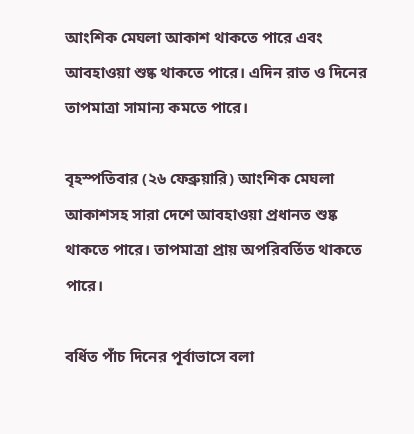আংশিক মেঘলা আকাশ থাকতে পারে এবং আবহাওয়া শুষ্ক থাকতে পারে। এদিন রাত ও দিনের তাপমাত্রা সামান্য কমতে পারে।

বৃহস্পতিবার (২৬ ফেব্রুয়ারি) আংশিক মেঘলা আকাশসহ সারা দেশে আবহাওয়া প্রধানত শুষ্ক থাকতে পারে। তাপমাত্রা প্রায় অপরিবর্তিত থাকতে পারে।

বর্ধিত পাঁচ দিনের পূর্বাভাসে বলা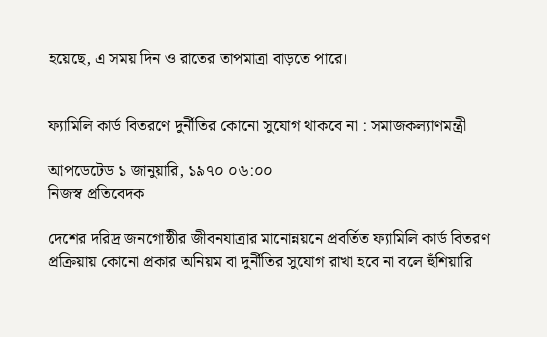হয়েছে, এ সময় দিন ও রাতের তাপমাত্রা বাড়তে পারে।


ফ্যামিলি কার্ড বিতরণে দুর্নীতির কোনো সুযোগ থাকবে না : সমাজকল্যাণমন্ত্রী

আপডেটেড ১ জানুয়ারি, ১৯৭০ ০৬:০০
নিজস্ব প্রতিবেদক

দেশের দরিদ্র জনগোষ্ঠীর জীবনযাত্রার মানোন্নয়নে প্রবর্তিত ফ্যামিলি কার্ড বিতরণ প্রক্রিয়ায় কোনো প্রকার অনিয়ম বা দুর্নীতির সুযোগ রাখা হবে না বলে হুঁশিয়ারি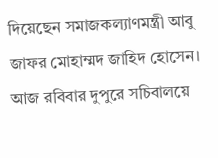দিয়েছেন সমাজকল্যাণমন্ত্রী আবু জাফর মোহাম্মদ জাহিদ হোসেন। আজ রবিবার দুপুরে সচিবালয়ে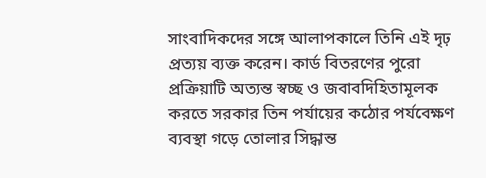সাংবাদিকদের সঙ্গে আলাপকালে তিনি এই দৃঢ় প্রত্যয় ব্যক্ত করেন। কার্ড বিতরণের পুরো প্রক্রিয়াটি অত্যন্ত স্বচ্ছ ও জবাবদিহিতামূলক করতে সরকার তিন পর্যায়ের কঠোর পর্যবেক্ষণ ব্যবস্থা গড়ে তোলার সিদ্ধান্ত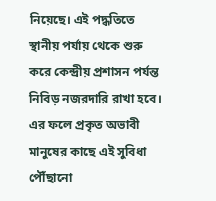নিয়েছে। এই পদ্ধতিতে স্থানীয় পর্যায় থেকে শুরু করে কেন্দ্রীয় প্রশাসন পর্যন্ত নিবিড় নজরদারি রাখা হবে। এর ফলে প্রকৃত অভাবী মানুষের কাছে এই সুবিধা পৌঁছানো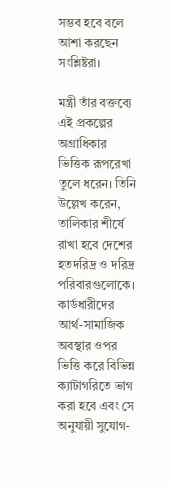সম্ভব হবে বলে আশা করছেন সংশ্লিষ্টরা।

মন্ত্রী তাঁর বক্তব্যে এই প্রকল্পের অগ্রাধিকার ভিত্তিক রূপরেখা তুলে ধরেন। তিনি উল্লেখ করেন, তালিকার শীর্ষে রাখা হবে দেশের হতদরিদ্র ও দরিদ্র পরিবারগুলোকে। কার্ডধারীদের আর্থ-সামাজিক অবস্থার ওপর ভিত্তি করে বিভিন্ন ক্যাটাগরিতে ভাগ করা হবে এবং সে অনুযায়ী সুযোগ-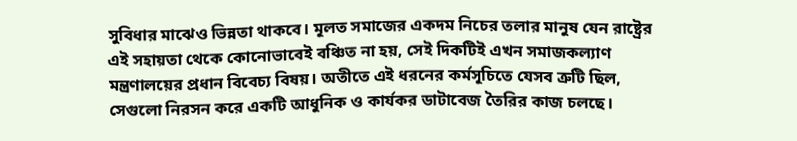সুবিধার মাঝেও ভিন্নতা থাকবে। মূলত সমাজের একদম নিচের তলার মানুষ যেন রাষ্ট্রের এই সহায়তা থেকে কোনোভাবেই বঞ্চিত না হয়, সেই দিকটিই এখন সমাজকল্যাণ মন্ত্রণালয়ের প্রধান বিবেচ্য বিষয়। অতীতে এই ধরনের কর্মসূচিতে যেসব ত্রুটি ছিল, সেগুলো নিরসন করে একটি আধুনিক ও কার্যকর ডাটাবেজ তৈরির কাজ চলছে।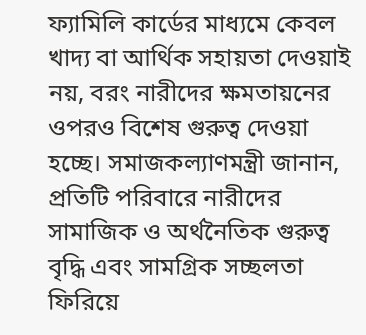ফ্যামিলি কার্ডের মাধ্যমে কেবল খাদ্য বা আর্থিক সহায়তা দেওয়াই নয়, বরং নারীদের ক্ষমতায়নের ওপরও বিশেষ গুরুত্ব দেওয়া হচ্ছে। সমাজকল্যাণমন্ত্রী জানান, প্রতিটি পরিবারে নারীদের সামাজিক ও অর্থনৈতিক গুরুত্ব বৃদ্ধি এবং সামগ্রিক সচ্ছলতা ফিরিয়ে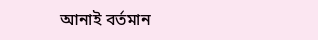আনাই বর্তমান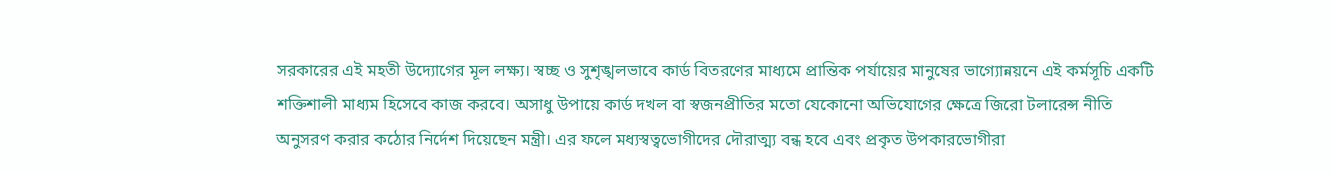সরকারের এই মহতী উদ্যোগের মূল লক্ষ্য। স্বচ্ছ ও সুশৃঙ্খলভাবে কার্ড বিতরণের মাধ্যমে প্রান্তিক পর্যায়ের মানুষের ভাগ্যোন্নয়নে এই কর্মসূচি একটি শক্তিশালী মাধ্যম হিসেবে কাজ করবে। অসাধু উপায়ে কার্ড দখল বা স্বজনপ্রীতির মতো যেকোনো অভিযোগের ক্ষেত্রে জিরো টলারেন্স নীতি অনুসরণ করার কঠোর নির্দেশ দিয়েছেন মন্ত্রী। এর ফলে মধ্যস্বত্বভোগীদের দৌরাত্ম্য বন্ধ হবে এবং প্রকৃত উপকারভোগীরা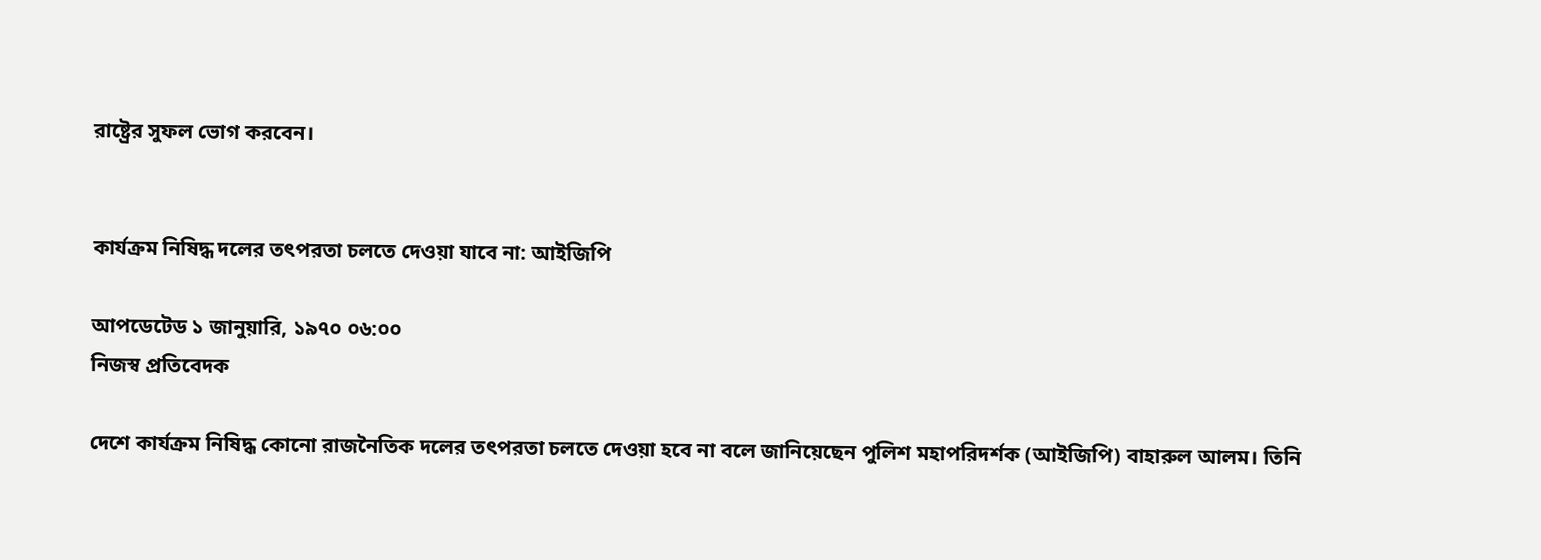রাষ্ট্রের সুফল ভোগ করবেন।


কার্যক্রম নিষিদ্ধ দলের তৎপরতা চলতে দেওয়া যাবে না: আইজিপি

আপডেটেড ১ জানুয়ারি, ১৯৭০ ০৬:০০
নিজস্ব প্রতিবেদক

দেশে কার্যক্রম নিষিদ্ধ কোনো রাজনৈতিক দলের তৎপরতা চলতে দেওয়া হবে না বলে জানিয়েছেন পুলিশ মহাপরিদর্শক (আইজিপি) বাহারুল আলম। তিনি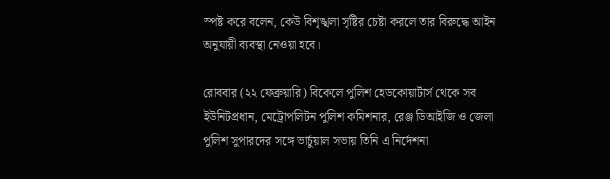স্পষ্ট করে বলেন, কেউ বিশৃঙ্খলা সৃষ্টির চেষ্টা করলে তার বিরুদ্ধে আইন অনুযায়ী ব্যবস্থা নেওয়া হবে।

রোববার (২২ ফেব্রুয়ারি) বিকেলে পুলিশ হেডকোয়ার্টার্স থেকে সব ইউনিটপ্রধান, মেট্রোপলিটন পুলিশ কমিশনার, রেঞ্জ ডিআইজি ও জেলা পুলিশ সুপারদের সঙ্গে ভার্চুয়াল সভায় তিনি এ নির্দেশনা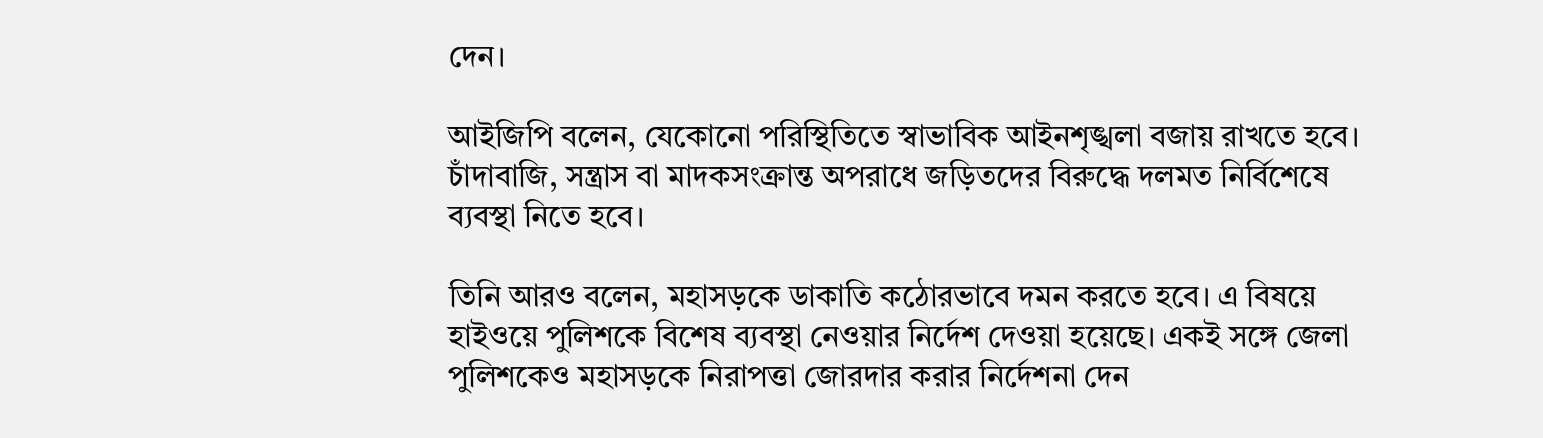দেন।

আইজিপি বলেন, যেকোনো পরিস্থিতিতে স্বাভাবিক আইনশৃঙ্খলা বজায় রাখতে হবে। চাঁদাবাজি, সন্ত্রাস বা মাদকসংক্রান্ত অপরাধে জড়িতদের বিরুদ্ধে দলমত নির্বিশেষে ব্যবস্থা নিতে হবে।

তিনি আরও বলেন, মহাসড়কে ডাকাতি কঠোরভাবে দমন করতে হবে। এ বিষয়ে হাইওয়ে পুলিশকে বিশেষ ব্যবস্থা নেওয়ার নির্দেশ দেওয়া হয়েছে। একই সঙ্গে জেলা পুলিশকেও মহাসড়কে নিরাপত্তা জোরদার করার নির্দেশনা দেন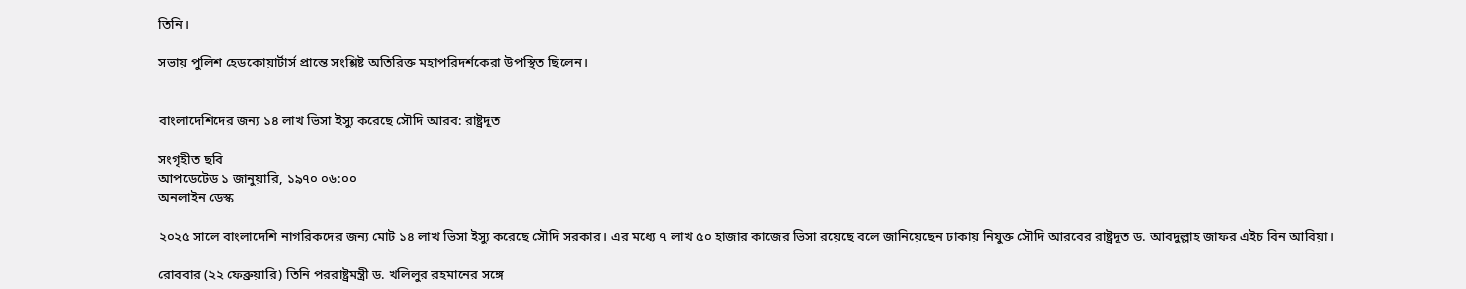তিনি।

সভায় পুলিশ হেডকোয়ার্টার্স প্রান্তে সংশ্লিষ্ট অতিরিক্ত মহাপরিদর্শকেরা উপস্থিত ছিলেন।


বাংলাদেশিদের জন্য ১৪ লাখ ভিসা ইস্যু করেছে সৌদি আরব: রাষ্ট্রদূত

সংগৃহীত ছবি
আপডেটেড ১ জানুয়ারি, ১৯৭০ ০৬:০০
অনলাইন ডেস্ক

২০২৫ সালে বাংলাদেশি নাগরিকদের জন্য মোট ১৪ লাখ ভিসা ইস্যু করেছে সৌদি সরকার। এর মধ্যে ৭ লাখ ৫০ হাজার কাজের ভিসা রয়েছে বলে জানিয়েছেন ঢাকায় নিযুক্ত সৌদি আরবের রাষ্ট্রদূত ড. আবদুল্লাহ জাফর এইচ বিন আবিয়া।

রোববার (২২ ফেব্রুয়ারি) তিনি পররাষ্ট্রমন্ত্রী ড. খলিলুর রহমানের সঙ্গে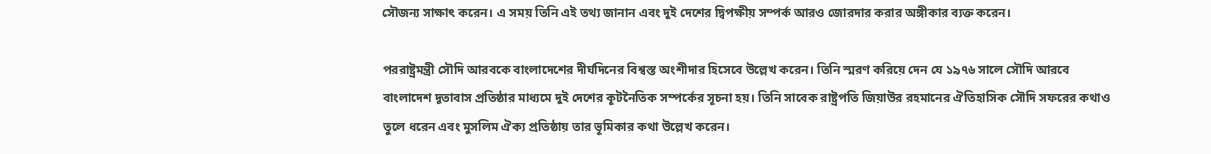সৌজন্য সাক্ষাৎ করেন। এ সময় তিনি এই তথ্য জানান এবং দুই দেশের দ্বিপক্ষীয় সম্পর্ক আরও জোরদার করার অঙ্গীকার ব্যক্ত করেন।

পররাষ্ট্রমন্ত্রী সৌদি আরবকে বাংলাদেশের দীর্ঘদিনের বিশ্বস্ত অংশীদার হিসেবে উল্লেখ করেন। তিনি স্মরণ করিয়ে দেন যে ১৯৭৬ সালে সৌদি আরবে বাংলাদেশ দূতাবাস প্রতিষ্ঠার মাধ্যমে দুই দেশের কূটনৈতিক সম্পর্কের সূচনা হয়। তিনি সাবেক রাষ্ট্রপতি জিয়াউর রহমানের ঐতিহাসিক সৌদি সফরের কথাও তুলে ধরেন এবং মুসলিম ঐক্য প্রতিষ্ঠায় তার ভূমিকার কথা উল্লেখ করেন।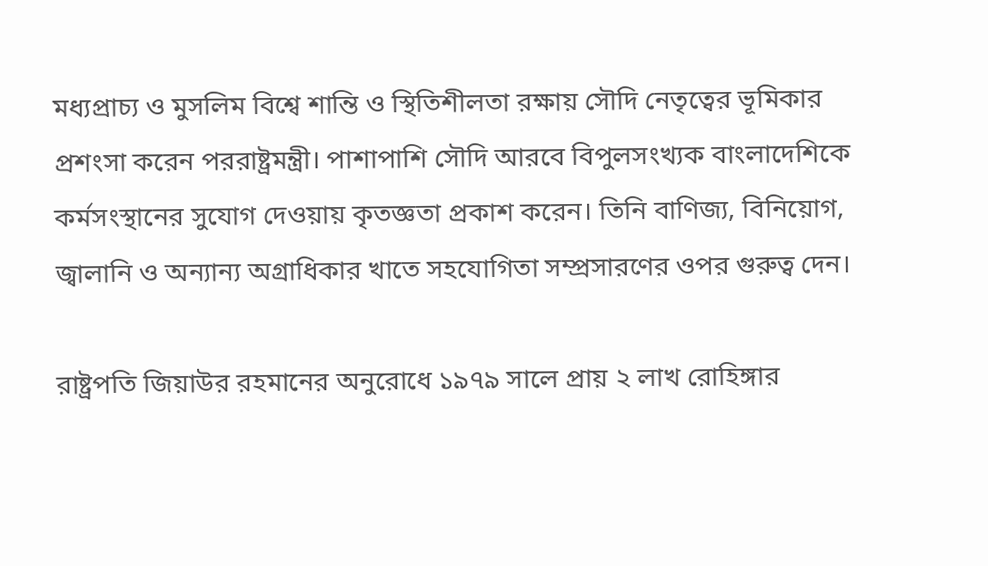মধ্যপ্রাচ্য ও মুসলিম বিশ্বে শান্তি ও স্থিতিশীলতা রক্ষায় সৌদি নেতৃত্বের ভূমিকার প্রশংসা করেন পররাষ্ট্রমন্ত্রী। পাশাপাশি সৌদি আরবে বিপুলসংখ্যক বাংলাদেশিকে কর্মসংস্থানের সুযোগ দেওয়ায় কৃতজ্ঞতা প্রকাশ করেন। তিনি বাণিজ্য, বিনিয়োগ, জ্বালানি ও অন্যান্য অগ্রাধিকার খাতে সহযোগিতা সম্প্রসারণের ওপর গুরুত্ব দেন।

রাষ্ট্রপতি জিয়াউর রহমানের অনুরোধে ১৯৭৯ সালে প্রায় ২ লাখ রোহিঙ্গার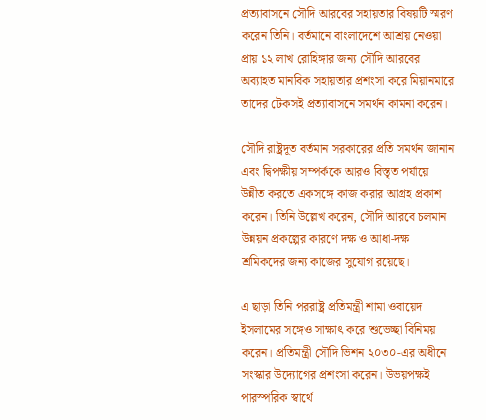প্রত্যাবাসনে সৌদি আরবের সহায়তার বিষয়টি স্মরণ করেন তিনি। বর্তমানে বাংলাদেশে আশ্রয় নেওয়া প্রায় ১২ লাখ রোহিঙ্গার জন্য সৌদি আরবের অব্যাহত মানবিক সহায়তার প্রশংসা করে মিয়ানমারে তাদের টেকসই প্রত্যাবাসনে সমর্থন কামনা করেন।

সৌদি রাষ্ট্রদূত বর্তমান সরকারের প্রতি সমর্থন জানান এবং দ্বিপক্ষীয় সম্পর্ককে আরও বিস্তৃত পর্যায়ে উন্নীত করতে একসঙ্গে কাজ করার আগ্রহ প্রকাশ করেন। তিনি উল্লেখ করেন, সৌদি আরবে চলমান উন্নয়ন প্রকল্পের কারণে দক্ষ ও আধা-দক্ষ শ্রমিকদের জন্য কাজের সুযোগ রয়েছে।

এ ছাড়া তিনি পররাষ্ট্র প্রতিমন্ত্রী শামা ওবায়েদ ইসলামের সঙ্গেও সাক্ষাৎ করে শুভেচ্ছা বিনিময় করেন। প্রতিমন্ত্রী সৌদি ভিশন ২০৩০-এর অধীনে সংস্কার উদ্যোগের প্রশংসা করেন। উভয়পক্ষই পারস্পরিক স্বার্থে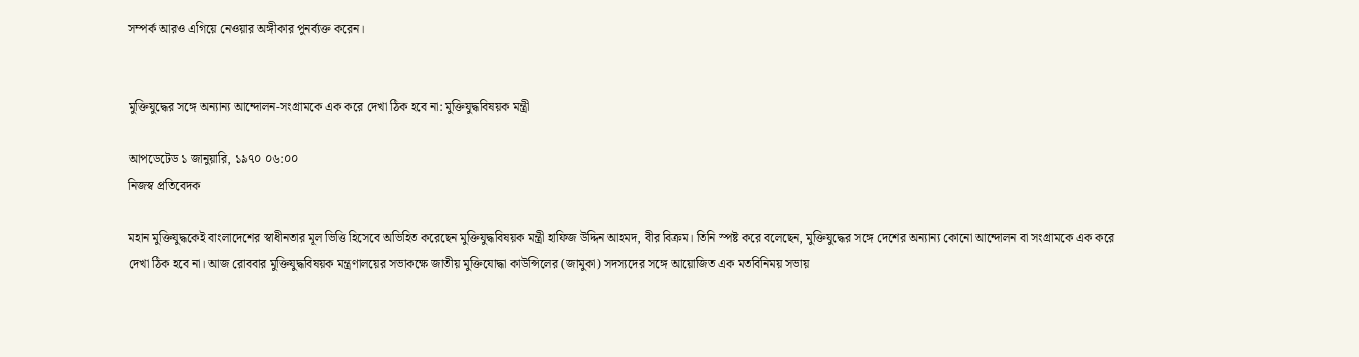সম্পর্ক আরও এগিয়ে নেওয়ার অঙ্গীকার পুনর্ব্যক্ত করেন।


মুক্তিযুদ্ধের সঙ্গে অন্যান্য আন্দোলন-সংগ্রামকে এক করে দেখা ঠিক হবে না: মুক্তিযুদ্ধবিষয়ক মন্ত্রী

আপডেটেড ১ জানুয়ারি, ১৯৭০ ০৬:০০
নিজস্ব প্রতিবেদক

মহান মুক্তিযুদ্ধকেই বাংলাদেশের স্বাধীনতার মূল ভিত্তি হিসেবে অভিহিত করেছেন মুক্তিযুদ্ধবিষয়ক মন্ত্রী হাফিজ উদ্দিন আহমদ, বীর বিক্রম। তিনি স্পষ্ট করে বলেছেন, মুক্তিযুদ্ধের সঙ্গে দেশের অন্যান্য কোনো আন্দোলন বা সংগ্রামকে এক করে দেখা ঠিক হবে না। আজ রোববার মুক্তিযুদ্ধবিষয়ক মন্ত্রণালয়ের সভাকক্ষে জাতীয় মুক্তিযোদ্ধা কাউন্সিলের (জামুকা) সদস্যদের সঙ্গে আয়োজিত এক মতবিনিময় সভায়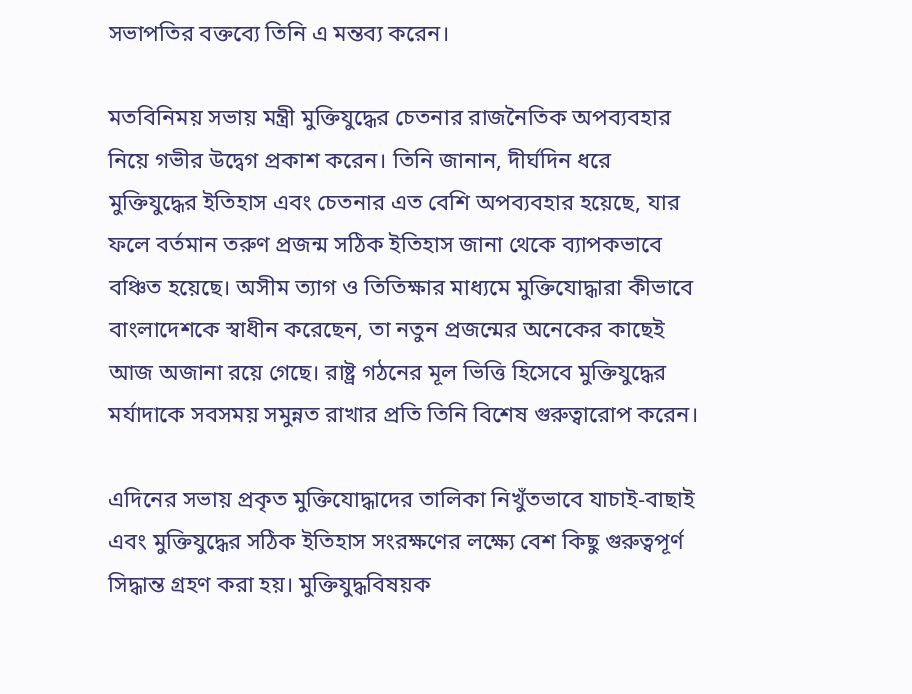সভাপতির বক্তব্যে তিনি এ মন্তব্য করেন।

মতবিনিময় সভায় মন্ত্রী মুক্তিযুদ্ধের চেতনার রাজনৈতিক অপব্যবহার নিয়ে গভীর উদ্বেগ প্রকাশ করেন। তিনি জানান, দীর্ঘদিন ধরে মুক্তিযুদ্ধের ইতিহাস এবং চেতনার এত বেশি অপব্যবহার হয়েছে, যার ফলে বর্তমান তরুণ প্রজন্ম সঠিক ইতিহাস জানা থেকে ব্যাপকভাবে বঞ্চিত হয়েছে। অসীম ত্যাগ ও তিতিক্ষার মাধ্যমে মুক্তিযোদ্ধারা কীভাবে বাংলাদেশকে স্বাধীন করেছেন, তা নতুন প্রজন্মের অনেকের কাছেই আজ অজানা রয়ে গেছে। রাষ্ট্র গঠনের মূল ভিত্তি হিসেবে মুক্তিযুদ্ধের মর্যাদাকে সবসময় সমুন্নত রাখার প্রতি তিনি বিশেষ গুরুত্বারোপ করেন।

এদিনের সভায় প্রকৃত মুক্তিযোদ্ধাদের তালিকা নিখুঁতভাবে যাচাই-বাছাই এবং মুক্তিযুদ্ধের সঠিক ইতিহাস সংরক্ষণের লক্ষ্যে বেশ কিছু গুরুত্বপূর্ণ সিদ্ধান্ত গ্রহণ করা হয়। মুক্তিযুদ্ধবিষয়ক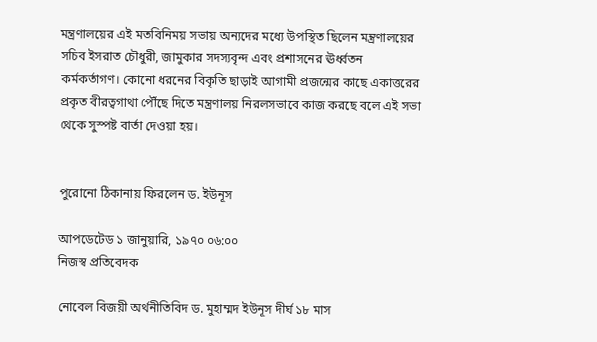মন্ত্রণালয়ের এই মতবিনিময় সভায় অন্যদের মধ্যে উপস্থিত ছিলেন মন্ত্রণালয়ের সচিব ইসরাত চৌধুরী, জামুকার সদস্যবৃন্দ এবং প্রশাসনের ঊর্ধ্বতন কর্মকর্তাগণ। কোনো ধরনের বিকৃতি ছাড়াই আগামী প্রজন্মের কাছে একাত্তরের প্রকৃত বীরত্বগাথা পৌঁছে দিতে মন্ত্রণালয় নিরলসভাবে কাজ করছে বলে এই সভা থেকে সুস্পষ্ট বার্তা দেওয়া হয়।


পুরোনো ঠিকানায় ফিরলেন ড. ইউনূস

আপডেটেড ১ জানুয়ারি, ১৯৭০ ০৬:০০
নিজস্ব প্রতিবেদক

নোবেল বিজয়ী অর্থনীতিবিদ ড. মুহাম্মদ ইউনূস দীর্ঘ ১৮ মাস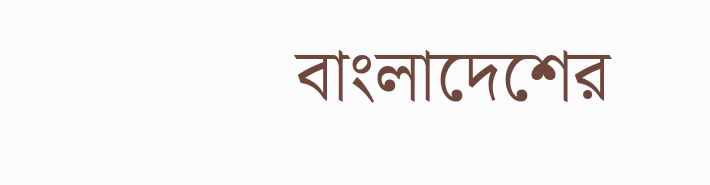বাংলাদেশের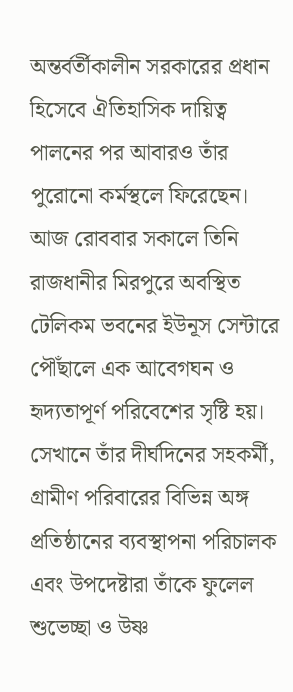অন্তর্বর্তীকালীন সরকারের প্রধান হিসেবে ঐতিহাসিক দায়িত্ব পালনের পর আবারও তাঁর পুরোনো কর্মস্থলে ফিরেছেন। আজ রোববার সকালে তিনি রাজধানীর মিরপুরে অবস্থিত টেলিকম ভবনের ইউনূস সেন্টারে পৌঁছালে এক আবেগঘন ও হৃদ্যতাপূর্ণ পরিবেশের সৃষ্টি হয়। সেখানে তাঁর দীর্ঘদিনের সহকর্মী, গ্রামীণ পরিবারের বিভিন্ন অঙ্গ প্রতিষ্ঠানের ব্যবস্থাপনা পরিচালক এবং উপদেষ্টারা তাঁকে ফুলেল শুভেচ্ছা ও উষ্ণ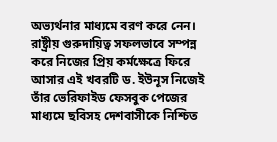অভ্যর্থনার মাধ্যমে বরণ করে নেন। রাষ্ট্রীয় গুরুদায়িত্ব সফলভাবে সম্পন্ন করে নিজের প্রিয় কর্মক্ষেত্রে ফিরে আসার এই খবরটি ড. ইউনূস নিজেই তাঁর ভেরিফাইড ফেসবুক পেজের মাধ্যমে ছবিসহ দেশবাসীকে নিশ্চিত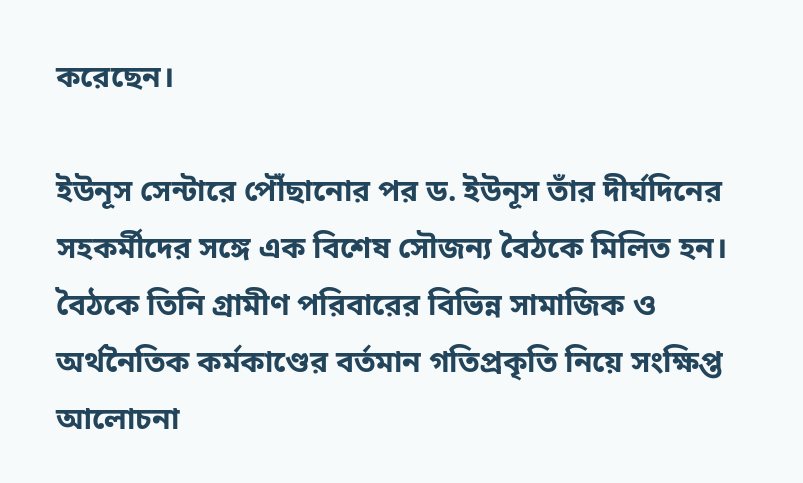করেছেন।

ইউনূস সেন্টারে পৌঁছানোর পর ড. ইউনূস তাঁর দীর্ঘদিনের সহকর্মীদের সঙ্গে এক বিশেষ সৌজন্য বৈঠকে মিলিত হন। বৈঠকে তিনি গ্রামীণ পরিবারের বিভিন্ন সামাজিক ও অর্থনৈতিক কর্মকাণ্ডের বর্তমান গতিপ্রকৃতি নিয়ে সংক্ষিপ্ত আলোচনা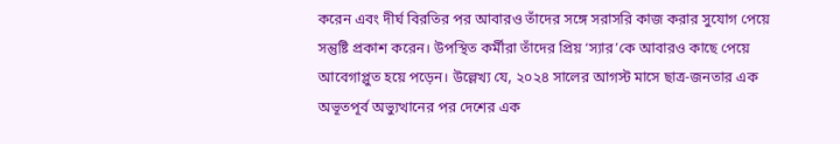করেন এবং দীর্ঘ বিরতির পর আবারও তাঁদের সঙ্গে সরাসরি কাজ করার সুযোগ পেয়ে সন্তুষ্টি প্রকাশ করেন। উপস্থিত কর্মীরা তাঁদের প্রিয় ‘স্যার’কে আবারও কাছে পেয়ে আবেগাপ্লুত হয়ে পড়েন। উল্লেখ্য যে, ২০২৪ সালের আগস্ট মাসে ছাত্র-জনতার এক অভূতপূর্ব অভ্যুত্থানের পর দেশের এক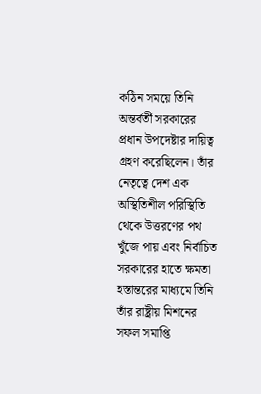কঠিন সময়ে তিনি অন্তর্বর্তী সরকারের প্রধান উপদেষ্টার দায়িত্ব গ্রহণ করেছিলেন। তাঁর নেতৃত্বে দেশ এক অস্থিতিশীল পরিস্থিতি থেকে উত্তরণের পথ খুঁজে পায় এবং নির্বাচিত সরকারের হাতে ক্ষমতা হস্তান্তরের মাধ্যমে তিনি তাঁর রাষ্ট্রীয় মিশনের সফল সমাপ্তি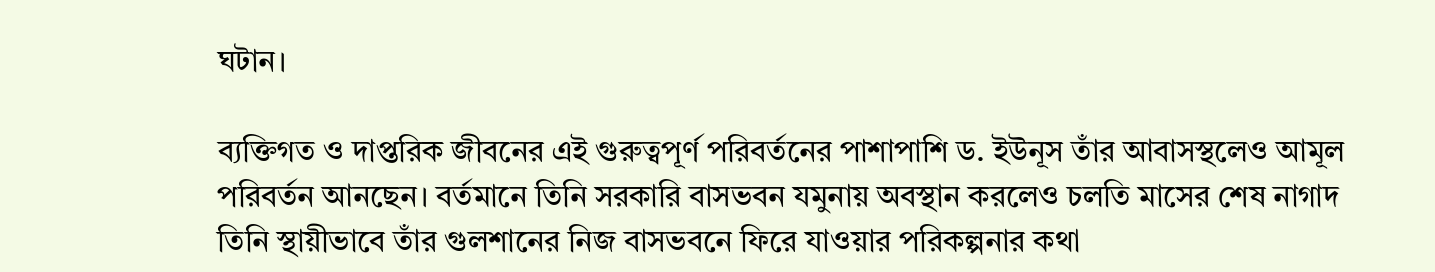ঘটান।

ব্যক্তিগত ও দাপ্তরিক জীবনের এই গুরুত্বপূর্ণ পরিবর্তনের পাশাপাশি ড. ইউনূস তাঁর আবাসস্থলেও আমূল পরিবর্তন আনছেন। বর্তমানে তিনি সরকারি বাসভবন যমুনায় অবস্থান করলেও চলতি মাসের শেষ নাগাদ তিনি স্থায়ীভাবে তাঁর গুলশানের নিজ বাসভবনে ফিরে যাওয়ার পরিকল্পনার কথা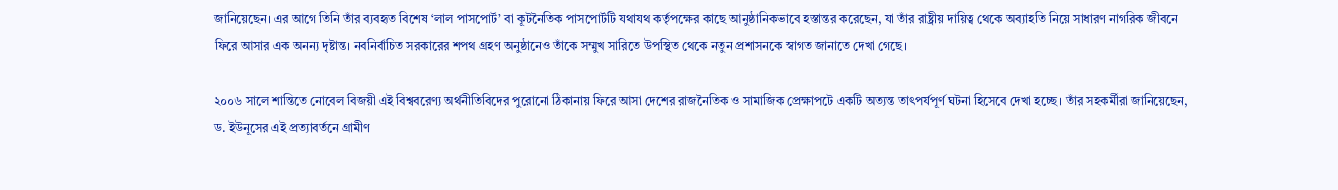জানিয়েছেন। এর আগে তিনি তাঁর ব্যবহৃত বিশেষ ‘লাল পাসপোর্ট’ বা কূটনৈতিক পাসপোর্টটি যথাযথ কর্তৃপক্ষের কাছে আনুষ্ঠানিকভাবে হস্তান্তর করেছেন, যা তাঁর রাষ্ট্রীয় দায়িত্ব থেকে অব্যাহতি নিয়ে সাধারণ নাগরিক জীবনে ফিরে আসার এক অনন্য দৃষ্টান্ত। নবনির্বাচিত সরকারের শপথ গ্রহণ অনুষ্ঠানেও তাঁকে সম্মুখ সারিতে উপস্থিত থেকে নতুন প্রশাসনকে স্বাগত জানাতে দেখা গেছে।

২০০৬ সালে শান্তিতে নোবেল বিজয়ী এই বিশ্ববরেণ্য অর্থনীতিবিদের পুরোনো ঠিকানায় ফিরে আসা দেশের রাজনৈতিক ও সামাজিক প্রেক্ষাপটে একটি অত্যন্ত তাৎপর্যপূর্ণ ঘটনা হিসেবে দেখা হচ্ছে। তাঁর সহকর্মীরা জানিয়েছেন, ড. ইউনূসের এই প্রত্যাবর্তনে গ্রামীণ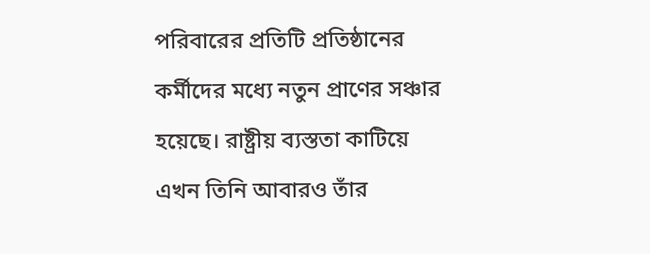পরিবারের প্রতিটি প্রতিষ্ঠানের কর্মীদের মধ্যে নতুন প্রাণের সঞ্চার হয়েছে। রাষ্ট্রীয় ব্যস্ততা কাটিয়ে এখন তিনি আবারও তাঁর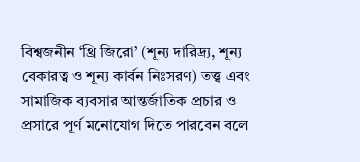বিশ্বজনীন ‘থ্রি জিরো’ (শূন্য দারিদ্র্য, শূন্য বেকারত্ব ও শূন্য কার্বন নিঃসরণ) তত্ত্ব এবং সামাজিক ব্যবসার আন্তর্জাতিক প্রচার ও প্রসারে পূর্ণ মনোযোগ দিতে পারবেন বলে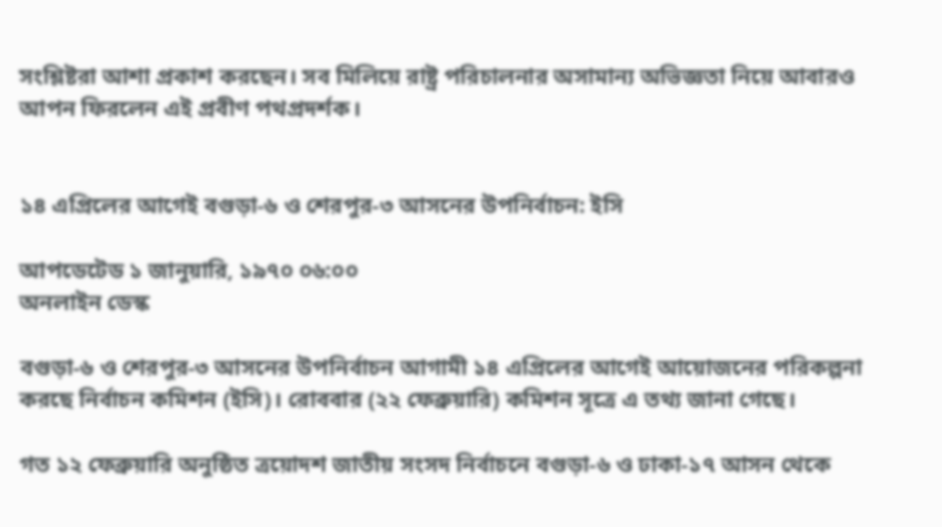সংশ্লিষ্টরা আশা প্রকাশ করছেন। সব মিলিয়ে রাষ্ট্র পরিচালনার অসামান্য অভিজ্ঞতা নিয়ে আবারও আপন ফিরলেন এই প্রবীণ পথপ্রদর্শক।


১৪ এপ্রিলের আগেই বগুড়া-৬ ও শেরপুর-৩ আসনের উপনির্বাচন: ইসি

আপডেটেড ১ জানুয়ারি, ১৯৭০ ০৬:০০
অনলাইন ডেস্ক

বগুড়া-৬ ও শেরপুর-৩ আসনের উপনির্বাচন আগামী ১৪ এপ্রিলের আগেই আয়োজনের পরিকল্পনা করছে নির্বাচন কমিশন (ইসি)। রোববার (২২ ফেব্রুয়ারি) কমিশন সূত্রে এ তথ্য জানা গেছে।

গত ১২ ফেব্রুয়ারি অনুষ্ঠিত ত্রয়োদশ জাতীয় সংসদ নির্বাচনে বগুড়া-৬ ও ঢাকা-১৭ আসন থেকে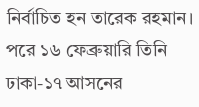নির্বাচিত হন তারেক রহমান। পরে ১৬ ফেব্রুয়ারি তিনি ঢাকা-১৭ আসনের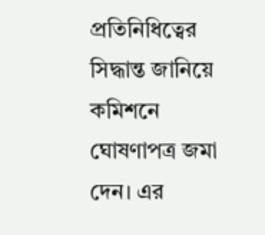প্রতিনিধিত্বের সিদ্ধান্ত জানিয়ে কমিশনে ঘোষণাপত্র জমা দেন। এর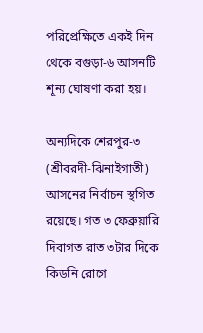পরিপ্রেক্ষিতে একই দিন থেকে বগুড়া-৬ আসনটি শূন্য ঘোষণা করা হয়।

অন্যদিকে শেরপুর-৩ (শ্রীবরদী-ঝিনাইগাতী) আসনের নির্বাচন স্থগিত রয়েছে। গত ৩ ফেব্রুয়ারি দিবাগত রাত ৩টার দিকে কিডনি রোগে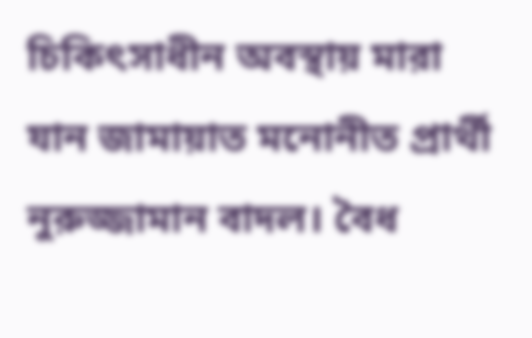চিকিৎসাধীন অবস্থায় মারা যান জামায়াত মনোনীত প্রার্থী নুরুজ্জামান বাদল। বৈধ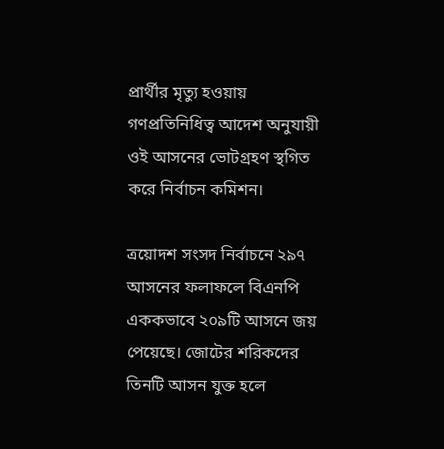প্রার্থীর মৃত্যু হওয়ায় গণপ্রতিনিধিত্ব আদেশ অনুযায়ী ওই আসনের ভোটগ্রহণ স্থগিত করে নির্বাচন কমিশন।

ত্রয়োদশ সংসদ নির্বাচনে ২৯৭ আসনের ফলাফলে বিএনপি এককভাবে ২০৯টি আসনে জয় পেয়েছে। জোটের শরিকদের তিনটি আসন যুক্ত হলে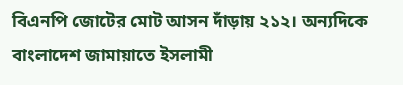বিএনপি জোটের মোট আসন দাঁড়ায় ২১২। অন্যদিকে বাংলাদেশ জামায়াতে ইসলামী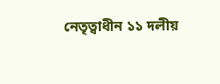নেতৃত্বাধীন ১১ দলীয়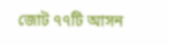জোট ৭৭টি আসন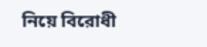নিয়ে বিরোধী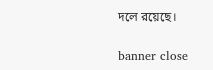দলে রয়েছে।


banner close